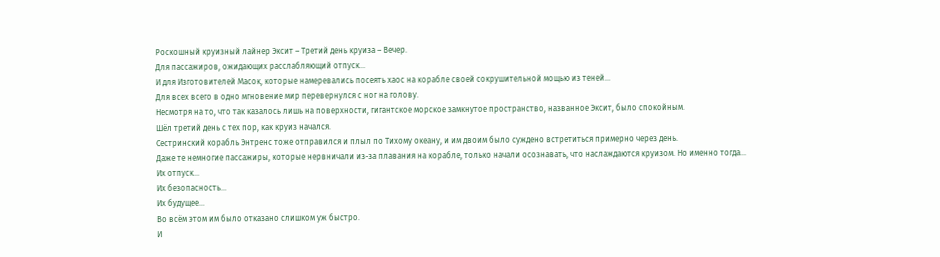Роскошный круизный лайнер Эксит – Третий день круиза – Вечер.
Для пассажиров, ожидающих расслабляющий отпуск…
И для Изготовителей Масок, которые намеревались посеять хаос на корабле своей сокрушительной мощью из теней…
Для всех всего в одно мгновение мир перевернулся с ног на голову.
Несмотря на то, что так казалось лишь на поверхности, гигантское морское замкнутое пространство, названное Эксит, было спокойным.
Шёл третий день с тех пор, как круиз начался.
Сестринский корабль Энтренс тоже отправился и плыл по Тихому океану, и им двоим было суждено встретиться примерно через день.
Даже те немногие пассажиры, которые нервничали из-за плавания на корабле, только начали осознавать, что наслаждаются круизом. Но именно тогда…
Их отпуск…
Их безопасность…
Их будущее…
Во всём этом им было отказано слишком уж быстро.
И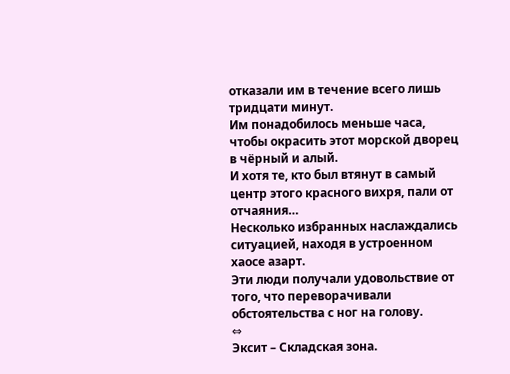отказали им в течение всего лишь тридцати минут.
Им понадобилось меньше часа, чтобы окрасить этот морской дворец в чёрный и алый.
И хотя те, кто был втянут в самый центр этого красного вихря, пали от отчаяния…
Несколько избранных наслаждались ситуацией, находя в устроенном хаосе азарт.
Эти люди получали удовольствие от того, что переворачивали обстоятельства с ног на голову.
⇔
Эксит – Складская зона.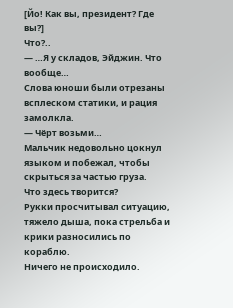[Йо! Как вы, президент? Где вы?]
Что?..
— …Я у складов, Эйджин. Что вообще…
Слова юноши были отрезаны всплеском статики, и рация замолкла.
— Чёрт возьми…
Мальчик недовольно цокнул языком и побежал, чтобы скрыться за частью груза.
Что здесь творится?
Рукки просчитывал ситуацию, тяжело дыша, пока стрельба и крики разносились по кораблю.
Ничего не происходило.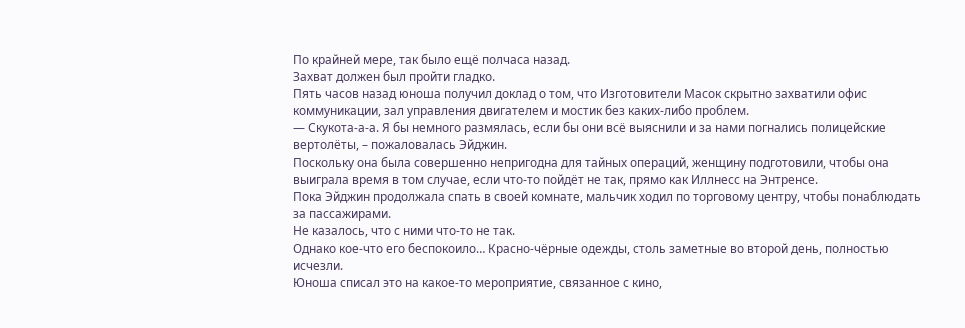По крайней мере, так было ещё полчаса назад.
Захват должен был пройти гладко.
Пять часов назад юноша получил доклад о том, что Изготовители Масок скрытно захватили офис коммуникации, зал управления двигателем и мостик без каких-либо проблем.
— Скукота-а-а. Я бы немного размялась, если бы они всё выяснили и за нами погнались полицейские вертолёты, – пожаловалась Эйджин.
Поскольку она была совершенно непригодна для тайных операций, женщину подготовили, чтобы она выиграла время в том случае, если что-то пойдёт не так, прямо как Иллнесс на Энтренсе.
Пока Эйджин продолжала спать в своей комнате, мальчик ходил по торговому центру, чтобы понаблюдать за пассажирами.
Не казалось, что с ними что-то не так.
Однако кое-что его беспокоило… Красно-чёрные одежды, столь заметные во второй день, полностью исчезли.
Юноша списал это на какое-то мероприятие, связанное с кино,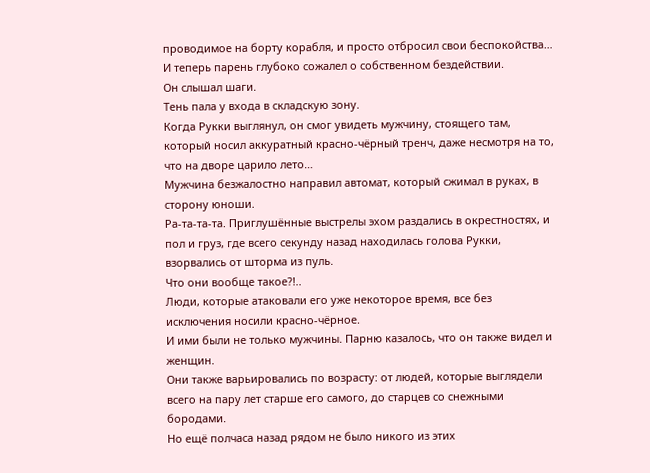проводимое на борту корабля, и просто отбросил свои беспокойства…
И теперь парень глубоко сожалел о собственном бездействии.
Он слышал шаги.
Тень пала у входа в складскую зону.
Когда Рукки выглянул, он смог увидеть мужчину, стоящего там, который носил аккуратный красно-чёрный тренч, даже несмотря на то, что на дворе царило лето…
Мужчина безжалостно направил автомат, который сжимал в руках, в сторону юноши.
Ра-та-та-та. Приглушённые выстрелы эхом раздались в окрестностях, и пол и груз, где всего секунду назад находилась голова Рукки, взорвались от шторма из пуль.
Что они вообще такое?!..
Люди, которые атаковали его уже некоторое время, все без исключения носили красно-чёрное.
И ими были не только мужчины. Парню казалось, что он также видел и женщин.
Они также варьировались по возрасту: от людей, которые выглядели всего на пару лет старше его самого, до старцев со снежными бородами.
Но ещё полчаса назад рядом не было никого из этих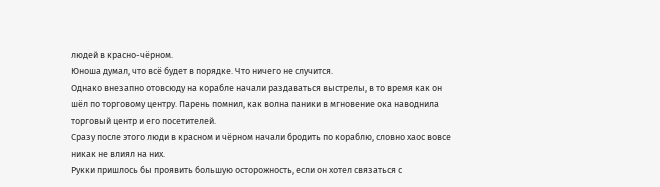людей в красно-чёрном.
Юноша думал, что всё будет в порядке. Что ничего не случится.
Однако внезапно отовсюду на корабле начали раздаваться выстрелы, в то время как он шёл по торговому центру. Парень помнил, как волна паники в мгновение ока наводнила торговый центр и его посетителей.
Сразу после этого люди в красном и чёрном начали бродить по кораблю, словно хаос вовсе никак не влиял на них.
Рукки пришлось бы проявить большую осторожность, если он хотел связаться с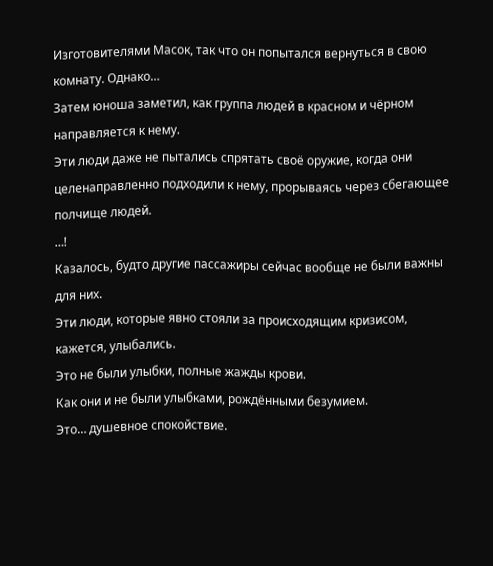Изготовителями Масок, так что он попытался вернуться в свою комнату. Однако…
Затем юноша заметил, как группа людей в красном и чёрном направляется к нему.
Эти люди даже не пытались спрятать своё оружие, когда они целенаправленно подходили к нему, прорываясь через сбегающее полчище людей.
…!
Казалось, будто другие пассажиры сейчас вообще не были важны для них.
Эти люди, которые явно стояли за происходящим кризисом, кажется, улыбались.
Это не были улыбки, полные жажды крови.
Как они и не были улыбками, рождёнными безумием.
Это… душевное спокойствие.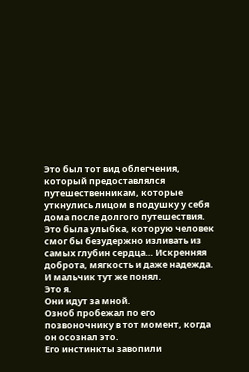Это был тот вид облегчения, который предоставлялся путешественникам, которые уткнулись лицом в подушку у себя дома после долгого путешествия.
Это была улыбка, которую человек смог бы безудержно изливать из самых глубин сердца… Искренняя доброта, мягкость и даже надежда.
И мальчик тут же понял.
Это я.
Они идут за мной.
Озноб пробежал по его позвоночнику в тот момент, когда он осознал это.
Его инстинкты завопили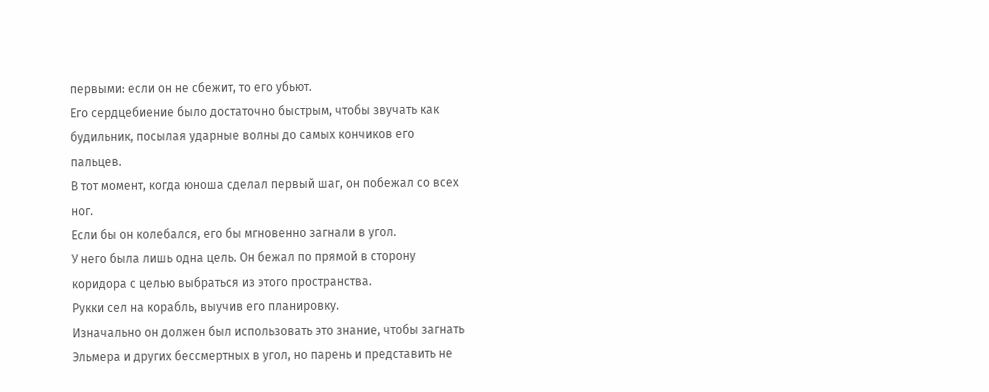первыми: если он не сбежит, то его убьют.
Его сердцебиение было достаточно быстрым, чтобы звучать как будильник, посылая ударные волны до самых кончиков его пальцев.
В тот момент, когда юноша сделал первый шаг, он побежал со всех ног.
Если бы он колебался, его бы мгновенно загнали в угол.
У него была лишь одна цель. Он бежал по прямой в сторону коридора с целью выбраться из этого пространства.
Рукки сел на корабль, выучив его планировку.
Изначально он должен был использовать это знание, чтобы загнать Эльмера и других бессмертных в угол, но парень и представить не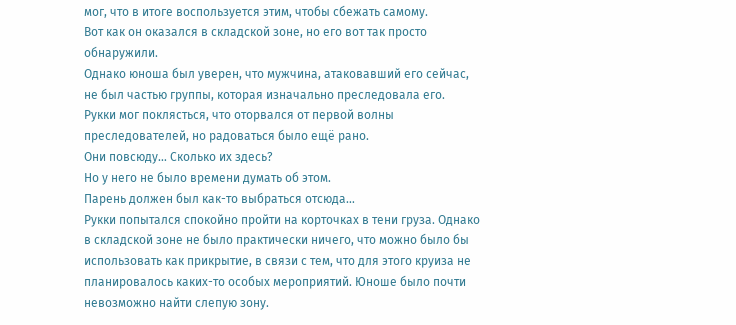мог, что в итоге воспользуется этим, чтобы сбежать самому.
Вот как он оказался в складской зоне, но его вот так просто обнаружили.
Однако юноша был уверен, что мужчина, атаковавший его сейчас, не был частью группы, которая изначально преследовала его.
Рукки мог поклясться, что оторвался от первой волны преследователей, но радоваться было ещё рано.
Они повсюду… Сколько их здесь?
Но у него не было времени думать об этом.
Парень должен был как-то выбраться отсюда…
Рукки попытался спокойно пройти на корточках в тени груза. Однако в складской зоне не было практически ничего, что можно было бы использовать как прикрытие, в связи с тем, что для этого круиза не планировалось каких-то особых мероприятий. Юноше было почти невозможно найти слепую зону.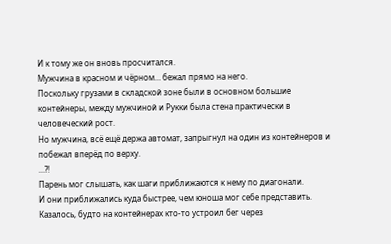И к тому же он вновь просчитался.
Мужчина в красном и чёрном… бежал прямо на него.
Поскольку грузами в складской зоне были в основном большие контейнеры, между мужчиной и Рукки была стена практически в человеческий рост.
Но мужчина, всё ещё держа автомат, запрыгнул на один из контейнеров и побежал вперёд по верху.
…?!
Парень мог слышать, как шаги приближаются к нему по диагонали.
И они приближались куда быстрее, чем юноша мог себе представить.
Казалось, будто на контейнерах кто-то устроил бег через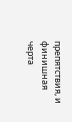препятствия, и финишная черта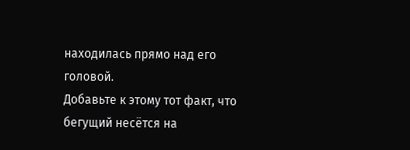находилась прямо над его головой.
Добавьте к этому тот факт, что бегущий несётся на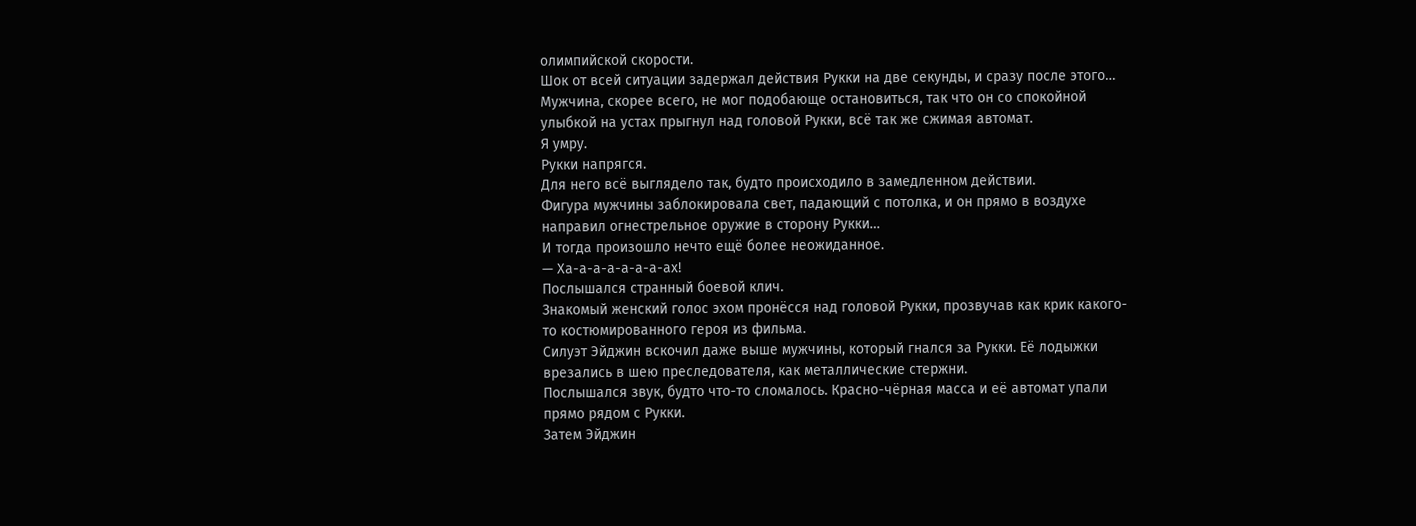олимпийской скорости.
Шок от всей ситуации задержал действия Рукки на две секунды, и сразу после этого…
Мужчина, скорее всего, не мог подобающе остановиться, так что он со спокойной улыбкой на устах прыгнул над головой Рукки, всё так же сжимая автомат.
Я умру.
Рукки напрягся.
Для него всё выглядело так, будто происходило в замедленном действии.
Фигура мужчины заблокировала свет, падающий с потолка, и он прямо в воздухе направил огнестрельное оружие в сторону Рукки…
И тогда произошло нечто ещё более неожиданное.
— Ха-а-а-а-а-а-а-ах!
Послышался странный боевой клич.
Знакомый женский голос эхом пронёсся над головой Рукки, прозвучав как крик какого-то костюмированного героя из фильма.
Силуэт Эйджин вскочил даже выше мужчины, который гнался за Рукки. Её лодыжки врезались в шею преследователя, как металлические стержни.
Послышался звук, будто что-то сломалось. Красно-чёрная масса и её автомат упали прямо рядом с Рукки.
Затем Эйджин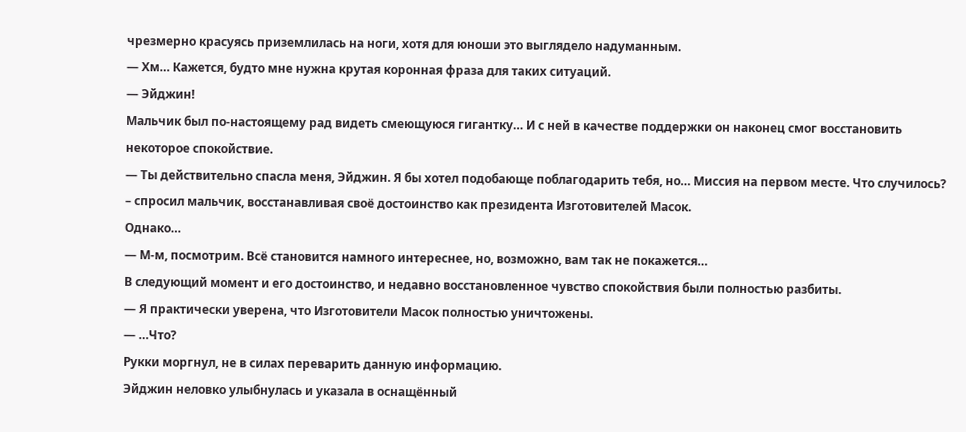чрезмерно красуясь приземлилась на ноги, хотя для юноши это выглядело надуманным.
— Хм… Кажется, будто мне нужна крутая коронная фраза для таких ситуаций.
— Эйджин!
Мальчик был по-настоящему рад видеть смеющуюся гигантку… И с ней в качестве поддержки он наконец смог восстановить некоторое спокойствие.
— Ты действительно спасла меня, Эйджин. Я бы хотел подобающе поблагодарить тебя, но… Миссия на первом месте. Что случилось? – спросил мальчик, восстанавливая своё достоинство как президента Изготовителей Масок.
Однако…
— М-м, посмотрим. Всё становится намного интереснее, но, возможно, вам так не покажется…
В следующий момент и его достоинство, и недавно восстановленное чувство спокойствия были полностью разбиты.
— Я практически уверена, что Изготовители Масок полностью уничтожены.
— …Что?
Рукки моргнул, не в силах переварить данную информацию.
Эйджин неловко улыбнулась и указала в оснащённый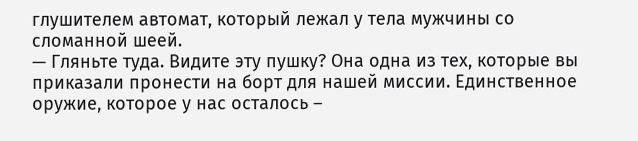глушителем автомат, который лежал у тела мужчины со сломанной шеей.
— Гляньте туда. Видите эту пушку? Она одна из тех, которые вы приказали пронести на борт для нашей миссии. Единственное оружие, которое у нас осталось –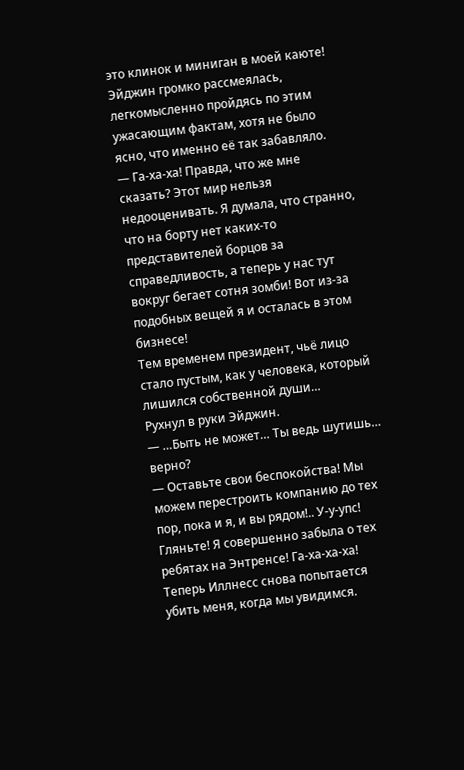это клинок и миниган в моей каюте!
Эйджин громко рассмеялась, легкомысленно пройдясь по этим ужасающим фактам, хотя не было ясно, что именно её так забавляло.
— Га-ха-ха! Правда, что же мне сказать? Этот мир нельзя недооценивать. Я думала, что странно, что на борту нет каких-то представителей борцов за справедливость, а теперь у нас тут вокруг бегает сотня зомби! Вот из-за подобных вещей я и осталась в этом бизнесе!
Тем временем президент, чьё лицо стало пустым, как у человека, который лишился собственной души…
Рухнул в руки Эйджин.
— …Быть не может… Ты ведь шутишь… верно?
— Оставьте свои беспокойства! Мы можем перестроить компанию до тех пор, пока и я, и вы рядом!.. У-у-упс! Гляньте! Я совершенно забыла о тех ребятах на Энтренсе! Га-ха-ха-ха! Теперь Иллнесс снова попытается убить меня, когда мы увидимся.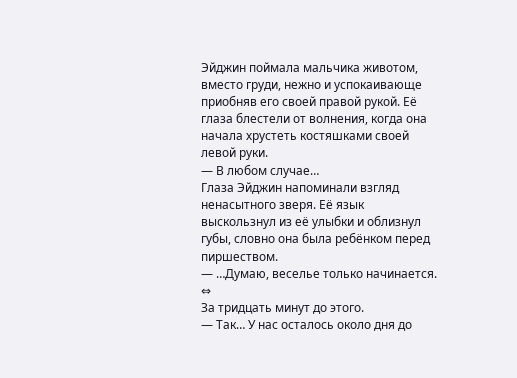Эйджин поймала мальчика животом, вместо груди, нежно и успокаивающе приобняв его своей правой рукой. Её глаза блестели от волнения, когда она начала хрустеть костяшками своей левой руки.
— В любом случае…
Глаза Эйджин напоминали взгляд ненасытного зверя. Её язык выскользнул из её улыбки и облизнул губы, словно она была ребёнком перед пиршеством.
— …Думаю, веселье только начинается.
⇔
За тридцать минут до этого.
— Так… У нас осталось около дня до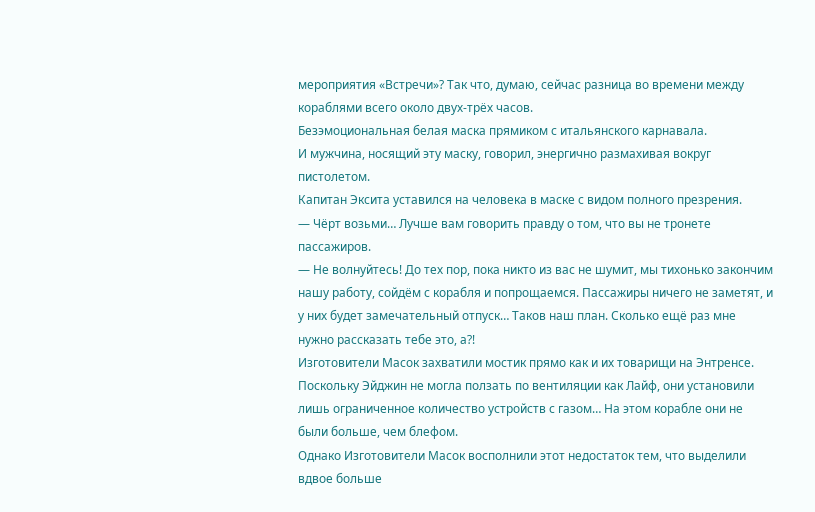мероприятия «Встречи»? Так что, думаю, сейчас разница во времени между кораблями всего около двух-трёх часов.
Безэмоциональная белая маска прямиком с итальянского карнавала.
И мужчина, носящий эту маску, говорил, энергично размахивая вокруг пистолетом.
Капитан Эксита уставился на человека в маске с видом полного презрения.
— Чёрт возьми… Лучше вам говорить правду о том, что вы не тронете пассажиров.
— Не волнуйтесь! До тех пор, пока никто из вас не шумит, мы тихонько закончим нашу работу, сойдём с корабля и попрощаемся. Пассажиры ничего не заметят, и у них будет замечательный отпуск… Таков наш план. Сколько ещё раз мне нужно рассказать тебе это, а?!
Изготовители Масок захватили мостик прямо как и их товарищи на Энтренсе.
Поскольку Эйджин не могла ползать по вентиляции как Лайф, они установили лишь ограниченное количество устройств с газом… На этом корабле они не были больше, чем блефом.
Однако Изготовители Масок восполнили этот недостаток тем, что выделили вдвое больше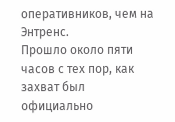оперативников, чем на Энтренс.
Прошло около пяти часов с тех пор, как захват был официально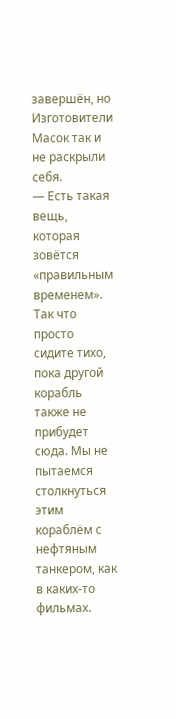завершён, но Изготовители Масок так и не раскрыли себя.
— Есть такая вещь, которая зовётся «правильным временем». Так что просто сидите тихо, пока другой корабль также не прибудет сюда. Мы не пытаемся столкнуться этим кораблём с нефтяным танкером, как в каких-то фильмах.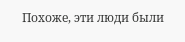Похоже, эти люди были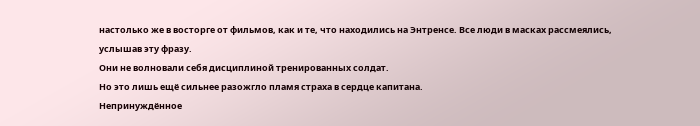настолько же в восторге от фильмов, как и те, что находились на Энтренсе. Все люди в масках рассмеялись, услышав эту фразу.
Они не волновали себя дисциплиной тренированных солдат.
Но это лишь ещё сильнее разожгло пламя страха в сердце капитана.
Непринуждённое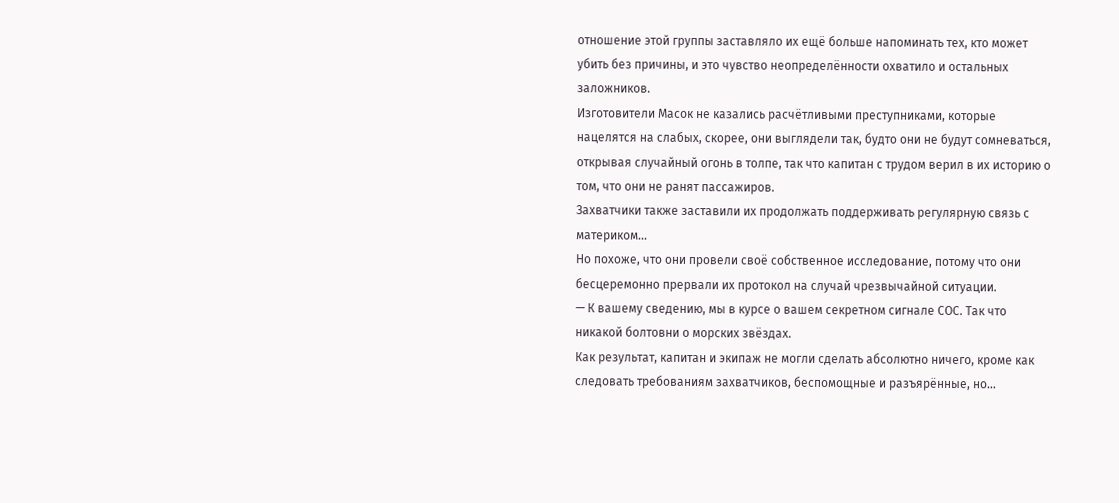отношение этой группы заставляло их ещё больше напоминать тех, кто может убить без причины, и это чувство неопределённости охватило и остальных заложников.
Изготовители Масок не казались расчётливыми преступниками, которые нацелятся на слабых, скорее, они выглядели так, будто они не будут сомневаться, открывая случайный огонь в толпе, так что капитан с трудом верил в их историю о том, что они не ранят пассажиров.
Захватчики также заставили их продолжать поддерживать регулярную связь с материком…
Но похоже, что они провели своё собственное исследование, потому что они бесцеремонно прервали их протокол на случай чрезвычайной ситуации.
— К вашему сведению, мы в курсе о вашем секретном сигнале СОС. Так что никакой болтовни о морских звёздах.
Как результат, капитан и экипаж не могли сделать абсолютно ничего, кроме как следовать требованиям захватчиков, беспомощные и разъярённые, но…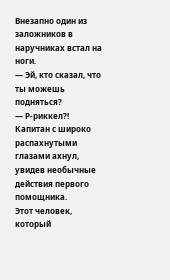Внезапно один из заложников в наручниках встал на ноги.
— Эй, кто сказал, что ты можешь подняться?
— Р-риккел?!
Капитан с широко распахнутыми глазами ахнул, увидев необычные действия первого помощника.
Этот человек, который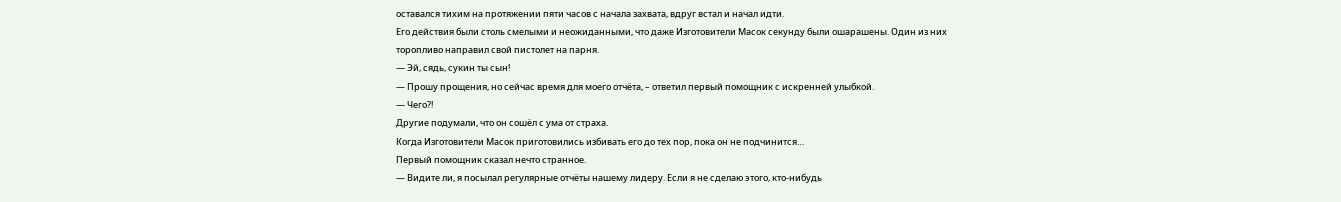оставался тихим на протяжении пяти часов с начала захвата, вдруг встал и начал идти.
Его действия были столь смелыми и неожиданными, что даже Изготовители Масок секунду были ошарашены. Один из них торопливо направил свой пистолет на парня.
— Эй, сядь, сукин ты сын!
— Прошу прощения, но сейчас время для моего отчёта, – ответил первый помощник с искренней улыбкой.
— Чего?!
Другие подумали, что он сошёл с ума от страха.
Когда Изготовители Масок приготовились избивать его до тех пор, пока он не подчинится…
Первый помощник сказал нечто странное.
— Видите ли, я посылал регулярные отчёты нашему лидеру. Если я не сделаю этого, кто-нибудь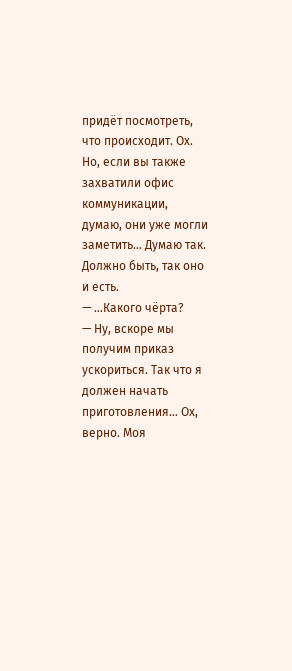придёт посмотреть, что происходит. Ох. Но, если вы также захватили офис коммуникации, думаю, они уже могли заметить… Думаю так. Должно быть, так оно и есть.
— …Какого чёрта?
— Ну, вскоре мы получим приказ ускориться. Так что я должен начать приготовления… Ох, верно. Моя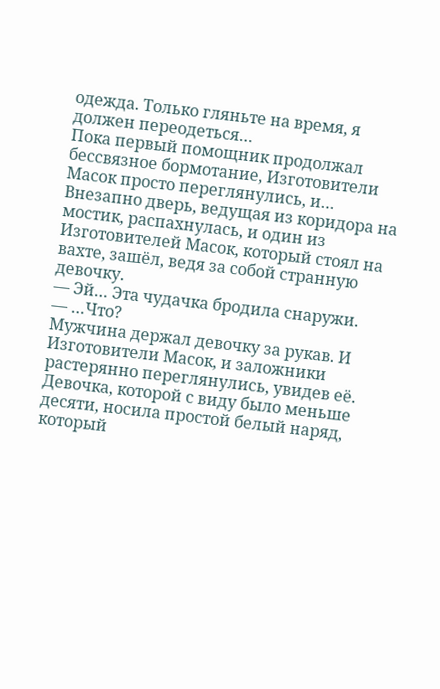одежда. Только гляньте на время, я должен переодеться…
Пока первый помощник продолжал бессвязное бормотание, Изготовители Масок просто переглянулись, и…
Внезапно дверь, ведущая из коридора на мостик, распахнулась, и один из Изготовителей Масок, который стоял на вахте, зашёл, ведя за собой странную девочку.
— Эй… Эта чудачка бродила снаружи.
— …Что?
Мужчина держал девочку за рукав. И Изготовители Масок, и заложники растерянно переглянулись, увидев её.
Девочка, которой с виду было меньше десяти, носила простой белый наряд, который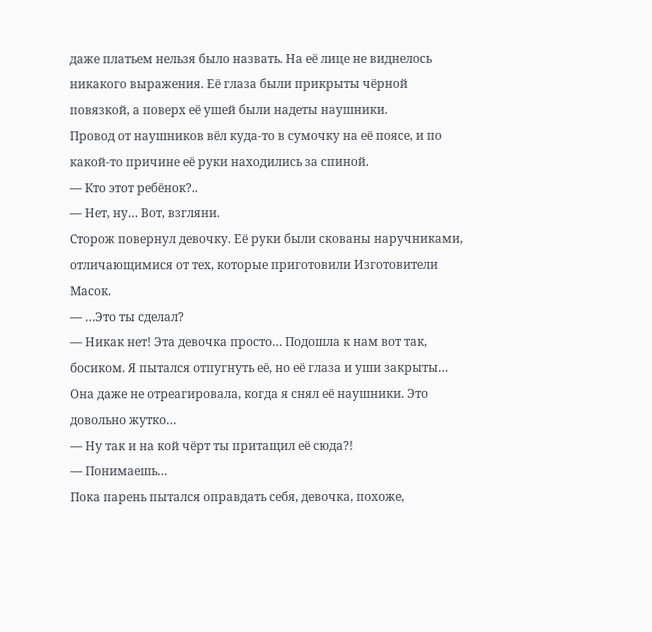даже платьем нельзя было назвать. На её лице не виднелось никакого выражения. Её глаза были прикрыты чёрной повязкой, а поверх её ушей были надеты наушники.
Провод от наушников вёл куда-то в сумочку на её поясе, и по какой-то причине её руки находились за спиной.
— Кто этот ребёнок?..
— Нет, ну… Вот, взгляни.
Сторож повернул девочку. Её руки были скованы наручниками, отличающимися от тех, которые приготовили Изготовители Масок.
— …Это ты сделал?
— Никак нет! Эта девочка просто… Подошла к нам вот так, босиком. Я пытался отпугнуть её, но её глаза и уши закрыты… Она даже не отреагировала, когда я снял её наушники. Это довольно жутко…
— Ну так и на кой чёрт ты притащил её сюда?!
— Понимаешь…
Пока парень пытался оправдать себя, девочка, похоже,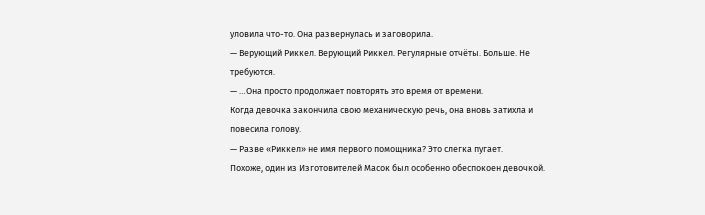уловила что-то. Она развернулась и заговорила.
— Верующий Риккел. Верующий Риккел. Регулярные отчёты. Больше. Не требуются.
— …Она просто продолжает повторять это время от времени.
Когда девочка закончила свою механическую речь, она вновь затихла и повесила голову.
— Разве «Риккел» не имя первого помощника? Это слегка пугает.
Похоже, один из Изготовителей Масок был особенно обеспокоен девочкой.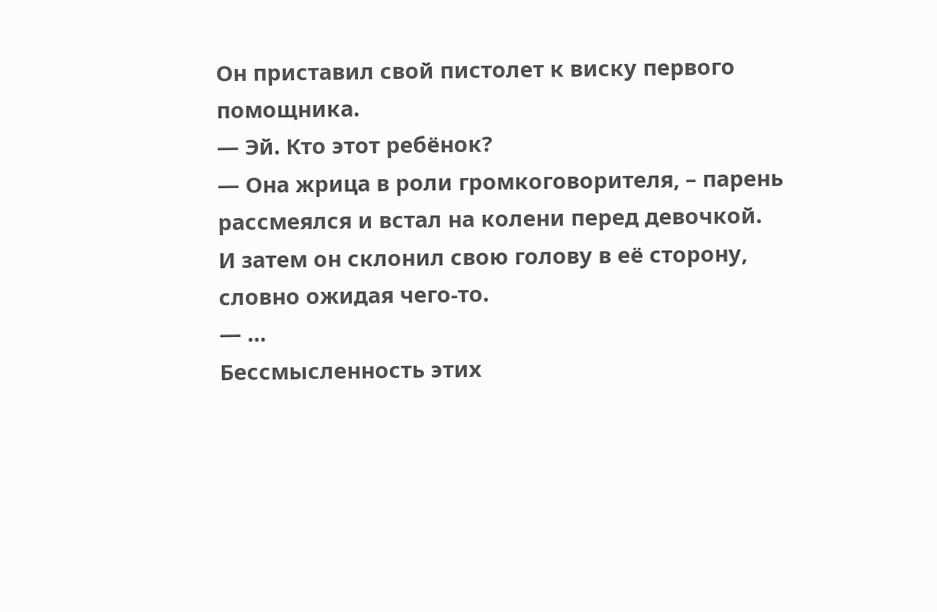Он приставил свой пистолет к виску первого помощника.
— Эй. Кто этот ребёнок?
— Она жрица в роли громкоговорителя, – парень рассмеялся и встал на колени перед девочкой.
И затем он склонил свою голову в её сторону, словно ожидая чего-то.
— …
Бессмысленность этих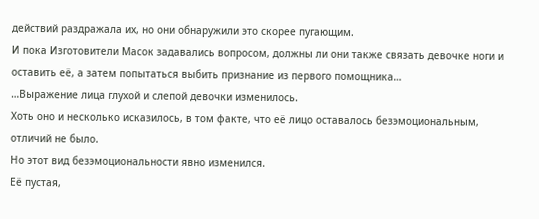действий раздражала их, но они обнаружили это скорее пугающим.
И пока Изготовители Масок задавались вопросом, должны ли они также связать девочке ноги и оставить её, а затем попытаться выбить признание из первого помощника…
…Выражение лица глухой и слепой девочки изменилось.
Хоть оно и несколько исказилось, в том факте, что её лицо оставалось безэмоциональным, отличий не было.
Но этот вид безэмоциональности явно изменился.
Её пустая,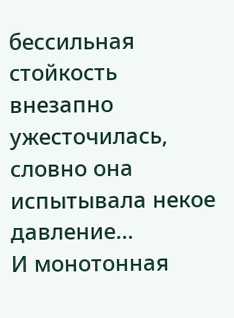бессильная стойкость внезапно ужесточилась, словно она испытывала некое давление…
И монотонная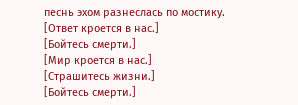песнь эхом разнеслась по мостику.
[Ответ кроется в нас.]
[Бойтесь смерти.]
[Мир кроется в нас.]
[Страшитесь жизни.]
[Бойтесь смерти.]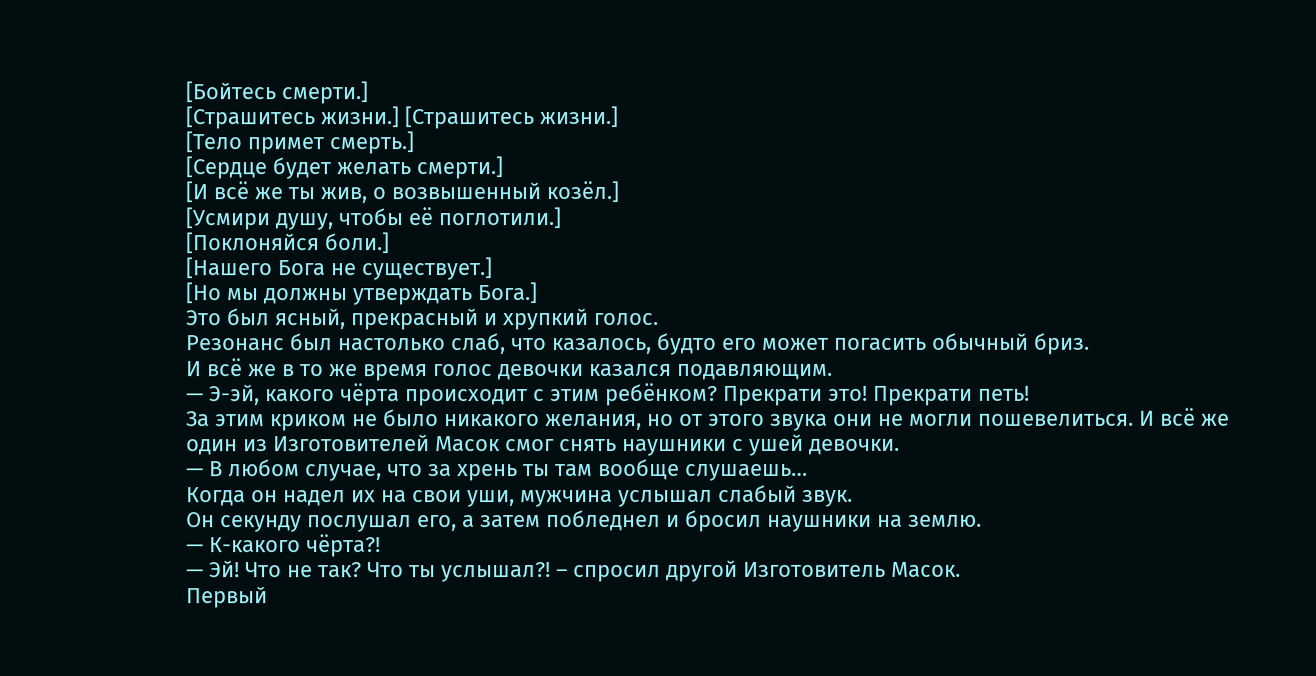[Бойтесь смерти.]
[Страшитесь жизни.] [Страшитесь жизни.]
[Тело примет смерть.]
[Сердце будет желать смерти.]
[И всё же ты жив, о возвышенный козёл.]
[Усмири душу, чтобы её поглотили.]
[Поклоняйся боли.]
[Нашего Бога не существует.]
[Но мы должны утверждать Бога.]
Это был ясный, прекрасный и хрупкий голос.
Резонанс был настолько слаб, что казалось, будто его может погасить обычный бриз.
И всё же в то же время голос девочки казался подавляющим.
— Э-эй, какого чёрта происходит с этим ребёнком? Прекрати это! Прекрати петь!
За этим криком не было никакого желания, но от этого звука они не могли пошевелиться. И всё же один из Изготовителей Масок смог снять наушники с ушей девочки.
— В любом случае, что за хрень ты там вообще слушаешь…
Когда он надел их на свои уши, мужчина услышал слабый звук.
Он секунду послушал его, а затем побледнел и бросил наушники на землю.
— К-какого чёрта?!
— Эй! Что не так? Что ты услышал?! – спросил другой Изготовитель Масок.
Первый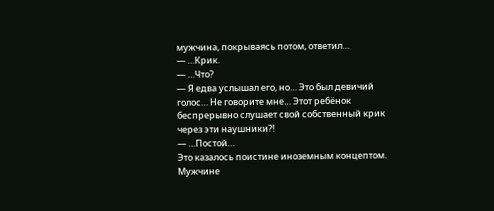мужчина, покрываясь потом, ответил…
— …Крик.
— …Что?
— Я едва услышал его, но… Это был девичий голос… Не говорите мне… Этот ребёнок беспрерывно слушает свой собственный крик через эти наушники?!
— …Постой…
Это казалось поистине иноземным концептом.
Мужчине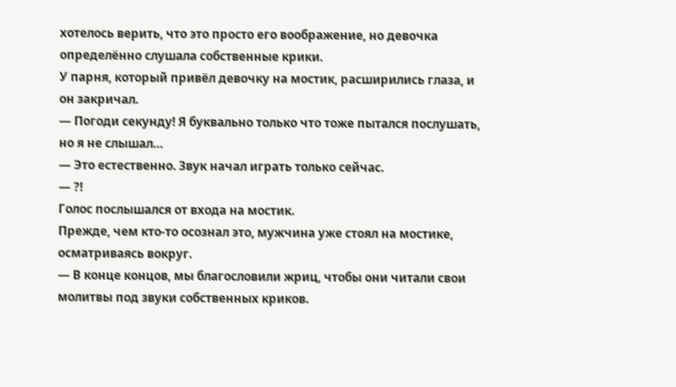хотелось верить, что это просто его воображение, но девочка определённо слушала собственные крики.
У парня, который привёл девочку на мостик, расширились глаза, и он закричал.
— Погоди секунду! Я буквально только что тоже пытался послушать, но я не слышал…
— Это естественно. Звук начал играть только сейчас.
— ?!
Голос послышался от входа на мостик.
Прежде, чем кто-то осознал это, мужчина уже стоял на мостике, осматриваясь вокруг.
— В конце концов, мы благословили жриц, чтобы они читали свои молитвы под звуки собственных криков.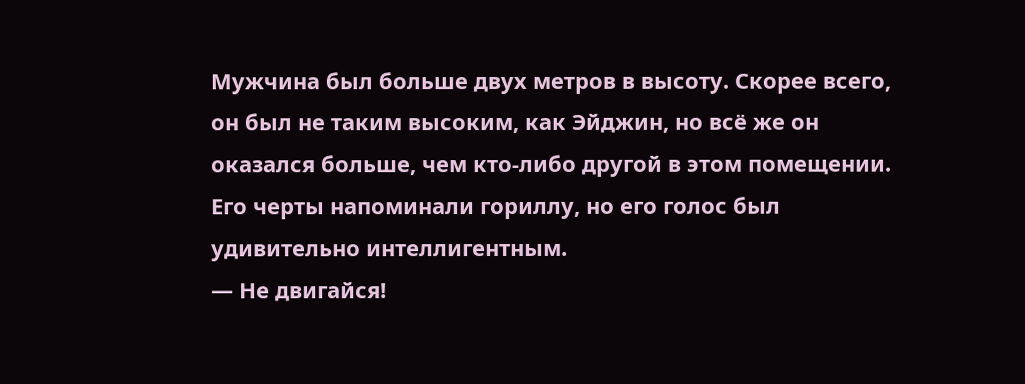Мужчина был больше двух метров в высоту. Скорее всего, он был не таким высоким, как Эйджин, но всё же он оказался больше, чем кто-либо другой в этом помещении.
Его черты напоминали гориллу, но его голос был удивительно интеллигентным.
— Не двигайся!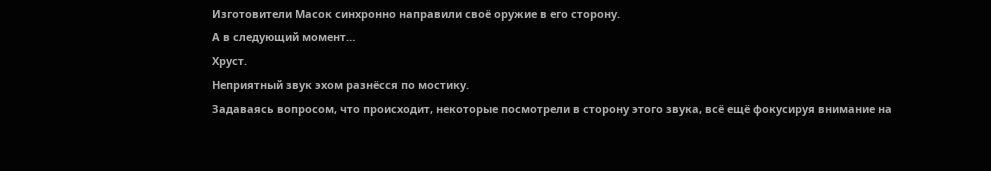Изготовители Масок синхронно направили своё оружие в его сторону.
А в следующий момент…
Хруст.
Неприятный звук эхом разнёсся по мостику.
Задаваясь вопросом, что происходит, некоторые посмотрели в сторону этого звука, всё ещё фокусируя внимание на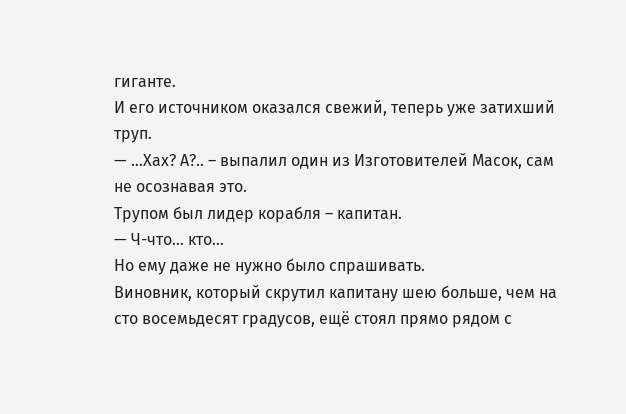гиганте.
И его источником оказался свежий, теперь уже затихший труп.
— …Хах? А?.. – выпалил один из Изготовителей Масок, сам не осознавая это.
Трупом был лидер корабля – капитан.
— Ч-что… кто…
Но ему даже не нужно было спрашивать.
Виновник, который скрутил капитану шею больше, чем на сто восемьдесят градусов, ещё стоял прямо рядом с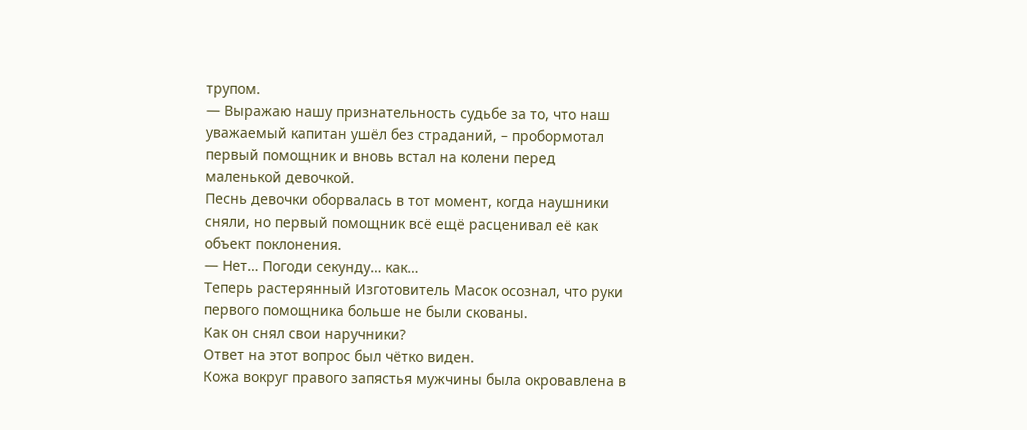трупом.
— Выражаю нашу признательность судьбе за то, что наш уважаемый капитан ушёл без страданий, – пробормотал первый помощник и вновь встал на колени перед маленькой девочкой.
Песнь девочки оборвалась в тот момент, когда наушники сняли, но первый помощник всё ещё расценивал её как объект поклонения.
— Нет… Погоди секунду… как…
Теперь растерянный Изготовитель Масок осознал, что руки первого помощника больше не были скованы.
Как он снял свои наручники?
Ответ на этот вопрос был чётко виден.
Кожа вокруг правого запястья мужчины была окровавлена в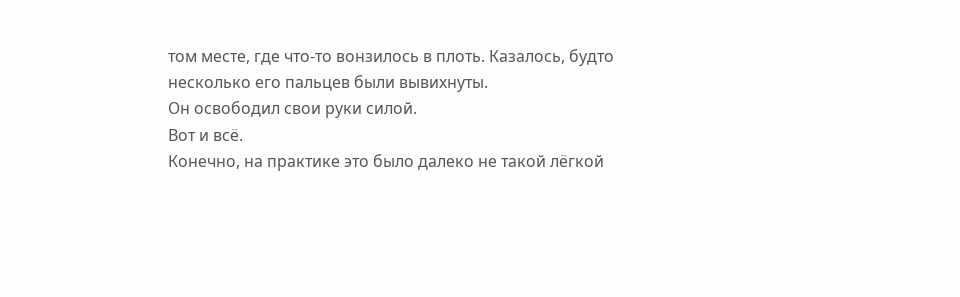том месте, где что-то вонзилось в плоть. Казалось, будто несколько его пальцев были вывихнуты.
Он освободил свои руки силой.
Вот и всё.
Конечно, на практике это было далеко не такой лёгкой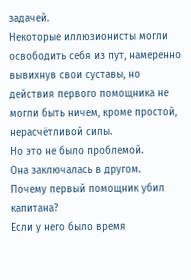задачей.
Некоторые иллюзионисты могли освободить себя из пут, намеренно вывихнув свои суставы, но действия первого помощника не могли быть ничем, кроме простой, нерасчётливой силы.
Но это не было проблемой.
Она заключалась в другом.
Почему первый помощник убил капитана?
Если у него было время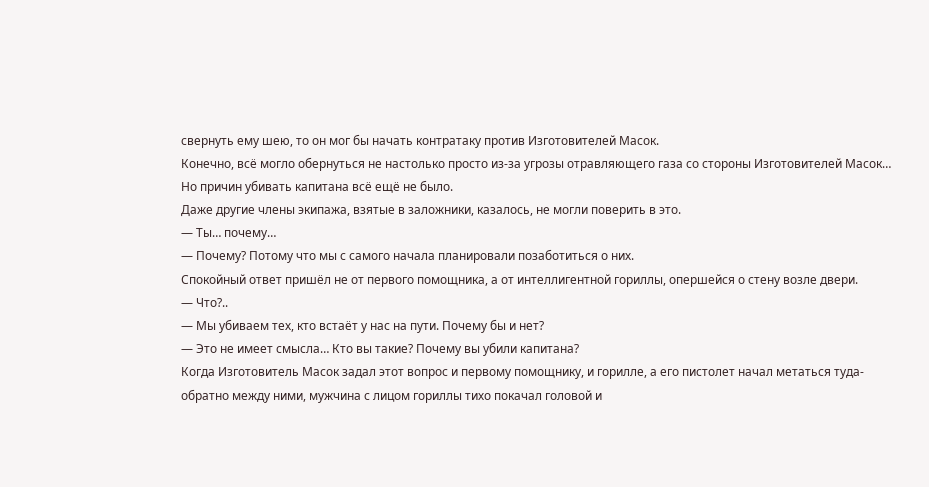свернуть ему шею, то он мог бы начать контратаку против Изготовителей Масок.
Конечно, всё могло обернуться не настолько просто из-за угрозы отравляющего газа со стороны Изготовителей Масок… Но причин убивать капитана всё ещё не было.
Даже другие члены экипажа, взятые в заложники, казалось, не могли поверить в это.
— Ты… почему…
— Почему? Потому что мы с самого начала планировали позаботиться о них.
Спокойный ответ пришёл не от первого помощника, а от интеллигентной гориллы, опершейся о стену возле двери.
— Что?..
— Мы убиваем тех, кто встаёт у нас на пути. Почему бы и нет?
— Это не имеет смысла… Кто вы такие? Почему вы убили капитана?
Когда Изготовитель Масок задал этот вопрос и первому помощнику, и горилле, а его пистолет начал метаться туда-обратно между ними, мужчина с лицом гориллы тихо покачал головой и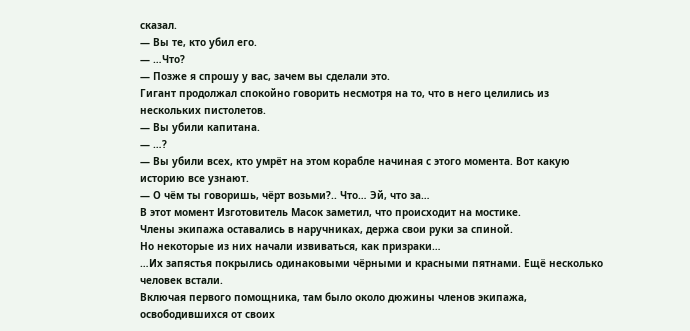сказал.
— Вы те, кто убил его.
— …Что?
— Позже я спрошу у вас, зачем вы сделали это.
Гигант продолжал спокойно говорить несмотря на то, что в него целились из нескольких пистолетов.
— Вы убили капитана.
— …?
— Вы убили всех, кто умрёт на этом корабле начиная с этого момента. Вот какую историю все узнают.
— О чём ты говоришь, чёрт возьми?.. Что… Эй, что за…
В этот момент Изготовитель Масок заметил, что происходит на мостике.
Члены экипажа оставались в наручниках, держа свои руки за спиной.
Но некоторые из них начали извиваться, как призраки…
…Их запястья покрылись одинаковыми чёрными и красными пятнами. Ещё несколько человек встали.
Включая первого помощника, там было около дюжины членов экипажа, освободившихся от своих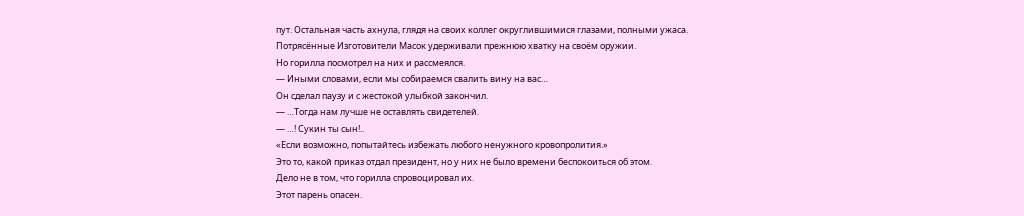пут. Остальная часть ахнула, глядя на своих коллег округлившимися глазами, полными ужаса.
Потрясённые Изготовители Масок удерживали прежнюю хватку на своём оружии.
Но горилла посмотрел на них и рассмеялся.
— Иными словами, если мы собираемся свалить вину на вас…
Он сделал паузу и с жестокой улыбкой закончил.
— …Тогда нам лучше не оставлять свидетелей.
— …! Сукин ты сын!..
«Если возможно, попытайтесь избежать любого ненужного кровопролития.»
Это то, какой приказ отдал президент, но у них не было времени беспокоиться об этом.
Дело не в том, что горилла спровоцировал их.
Этот парень опасен.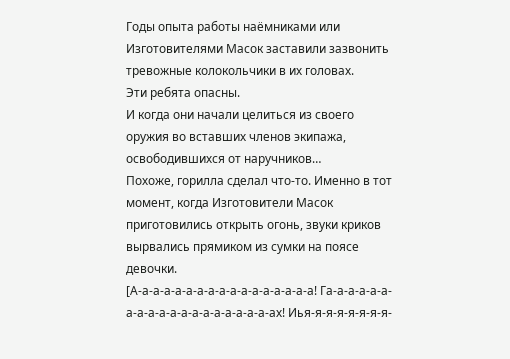Годы опыта работы наёмниками или Изготовителями Масок заставили зазвонить тревожные колокольчики в их головах.
Эти ребята опасны.
И когда они начали целиться из своего оружия во вставших членов экипажа, освободившихся от наручников…
Похоже, горилла сделал что-то. Именно в тот момент, когда Изготовители Масок приготовились открыть огонь, звуки криков вырвались прямиком из сумки на поясе девочки.
[А-а-а-а-а-а-а-а-а-а-а-а-а-а-а-а-а! Га-а-а-а-а-а-а-а-а-а-а-а-а-а-а-а-а-а-а-ах! Иья-я-я-я-я-я-я-я-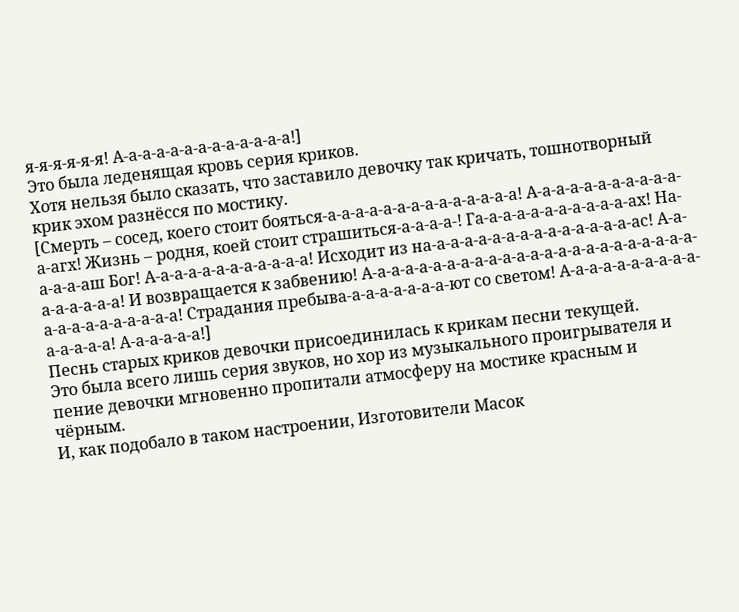я-я-я-я-я-я! А-а-а-а-а-а-а-а-а-а-а-а-а!]
Это была леденящая кровь серия криков.
Хотя нельзя было сказать, что заставило девочку так кричать, тошнотворный крик эхом разнёсся по мостику.
[Смерть – сосед, коего стоит бояться-а-а-а-а-а-а-а-а-а-а-а-а-а-а! А-а-а-а-а-а-а-а-а-а-а-а-агх! Жизнь – родня, коей стоит страшиться-а-а-а-а-! Га-а-а-а-а-а-а-а-а-а-а-ах! На-а-а-а-аш Бог! А-а-а-а-а-а-а-а-а-а-а-а! Исходит из на-а-а-а-а-а-а-а-а-а-а-а-а-а-а-ас! А-а-а-а-а-а-а-а! И возвращается к забвению! А-а-а-а-а-а-а-а-а-а-а-а-а-а-а-а-а-а-а-а-а-а-а-а-а-а-а-а-а-а-а-а-а-а! Страдания пребыва-а-а-а-а-а-а-а-ют со светом! А-а-а-а-а-а-а-а-а-а-а-а-а-а-а! А-а-а-а-а-а!]
Песнь старых криков девочки присоединилась к крикам песни текущей.
Это была всего лишь серия звуков, но хор из музыкального проигрывателя и пение девочки мгновенно пропитали атмосферу на мостике красным и чёрным.
И, как подобало в таком настроении, Изготовители Масок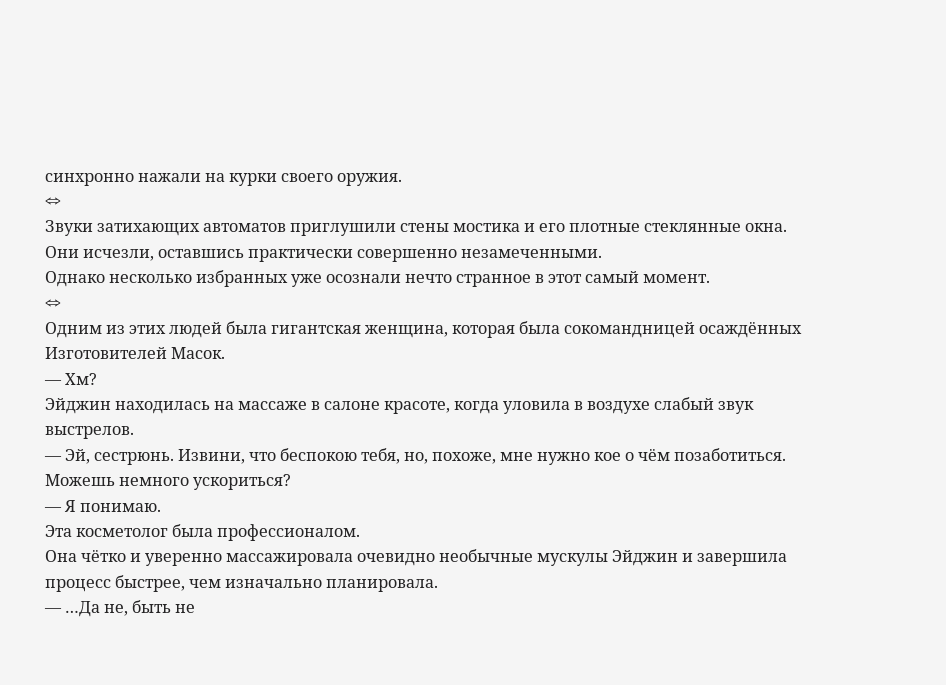синхронно нажали на курки своего оружия.
⇔
Звуки затихающих автоматов приглушили стены мостика и его плотные стеклянные окна. Они исчезли, оставшись практически совершенно незамеченными.
Однако несколько избранных уже осознали нечто странное в этот самый момент.
⇔
Одним из этих людей была гигантская женщина, которая была сокомандницей осаждённых Изготовителей Масок.
— Хм?
Эйджин находилась на массаже в салоне красоте, когда уловила в воздухе слабый звук выстрелов.
— Эй, сестрюнь. Извини, что беспокою тебя, но, похоже, мне нужно кое о чём позаботиться. Можешь немного ускориться?
— Я понимаю.
Эта косметолог была профессионалом.
Она чётко и уверенно массажировала очевидно необычные мускулы Эйджин и завершила процесс быстрее, чем изначально планировала.
— …Да не, быть не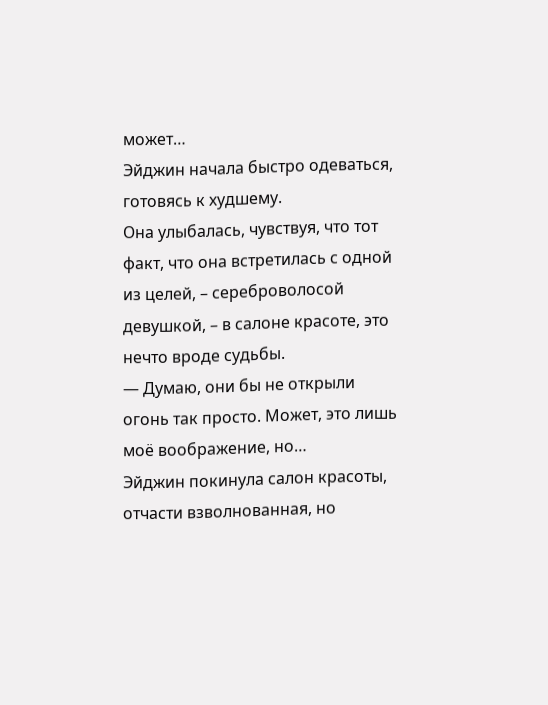может…
Эйджин начала быстро одеваться, готовясь к худшему.
Она улыбалась, чувствуя, что тот факт, что она встретилась с одной из целей, – сереброволосой девушкой, – в салоне красоте, это нечто вроде судьбы.
— Думаю, они бы не открыли огонь так просто. Может, это лишь моё воображение, но…
Эйджин покинула салон красоты, отчасти взволнованная, но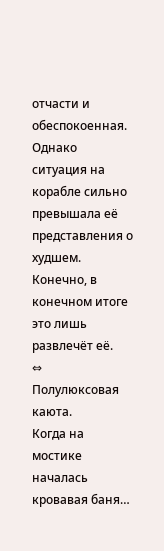отчасти и обеспокоенная.
Однако ситуация на корабле сильно превышала её представления о худшем.
Конечно, в конечном итоге это лишь развлечёт её.
⇔
Полулюксовая каюта.
Когда на мостике началась кровавая баня…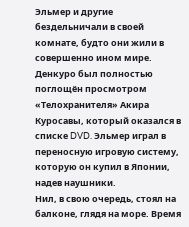Эльмер и другие бездельничали в своей комнате, будто они жили в совершенно ином мире.
Денкуро был полностью поглощён просмотром «Телохранителя» Акира Куросавы, который оказался в списке DVD. Эльмер играл в переносную игровую систему, которую он купил в Японии, надев наушники.
Нил, в свою очередь, стоял на балконе, глядя на море. Время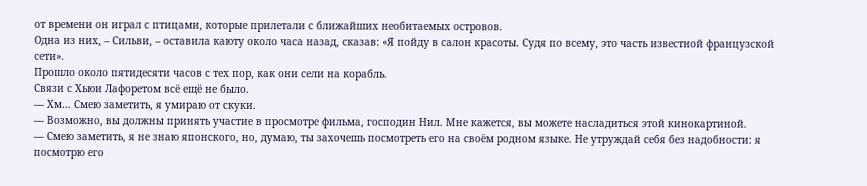от времени он играл с птицами, которые прилетали с ближайших необитаемых островов.
Одна из них, – Сильви, – оставила каюту около часа назад, сказав: «Я пойду в салон красоты. Судя по всему, это часть известной французской сети».
Прошло около пятидесяти часов с тех пор, как они сели на корабль.
Связи с Хьюи Лафоретом всё ещё не было.
— Хм… Смею заметить, я умираю от скуки.
— Возможно, вы должны принять участие в просмотре фильма, господин Нил. Мне кажется, вы можете насладиться этой кинокартиной.
— Смею заметить, я не знаю японского, но, думаю, ты захочешь посмотреть его на своём родном языке. Не утруждай себя без надобности: я посмотрю его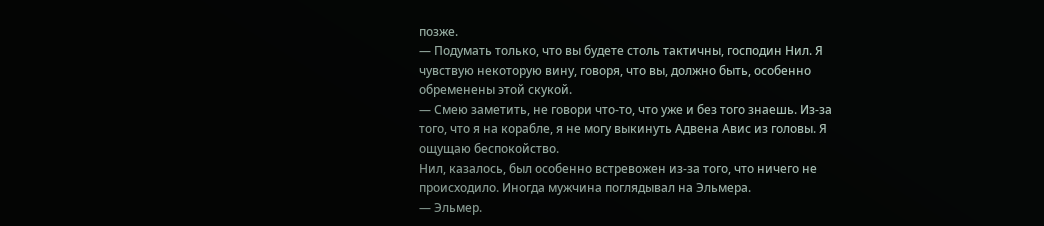позже.
— Подумать только, что вы будете столь тактичны, господин Нил. Я чувствую некоторую вину, говоря, что вы, должно быть, особенно обременены этой скукой.
— Смею заметить, не говори что-то, что уже и без того знаешь. Из-за того, что я на корабле, я не могу выкинуть Адвена Авис из головы. Я ощущаю беспокойство.
Нил, казалось, был особенно встревожен из-за того, что ничего не происходило. Иногда мужчина поглядывал на Эльмера.
— Эльмер.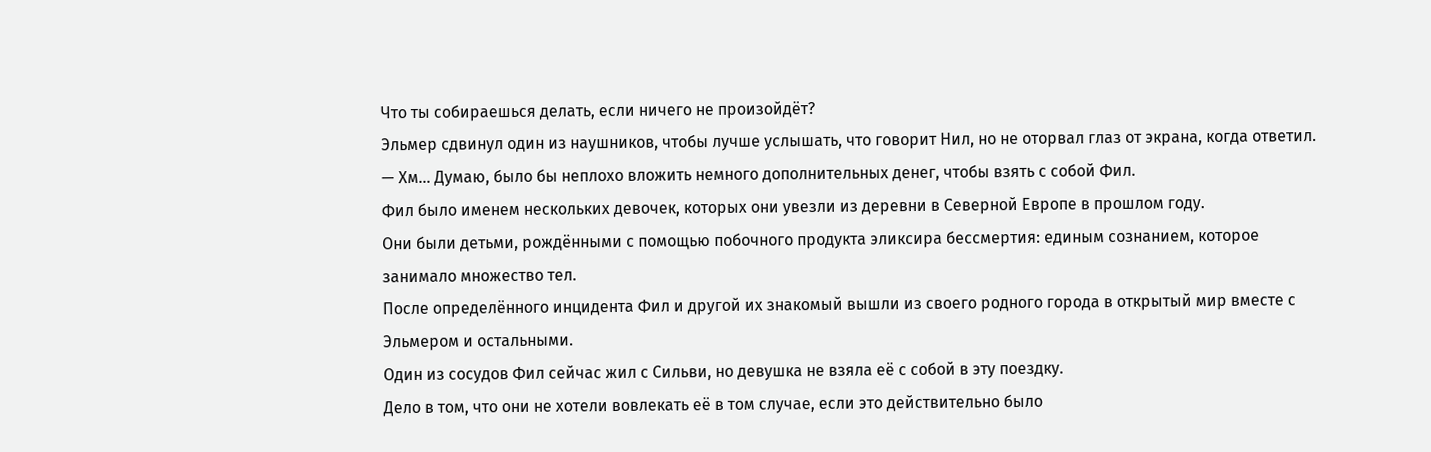Что ты собираешься делать, если ничего не произойдёт?
Эльмер сдвинул один из наушников, чтобы лучше услышать, что говорит Нил, но не оторвал глаз от экрана, когда ответил.
— Хм… Думаю, было бы неплохо вложить немного дополнительных денег, чтобы взять с собой Фил.
Фил было именем нескольких девочек, которых они увезли из деревни в Северной Европе в прошлом году.
Они были детьми, рождёнными с помощью побочного продукта эликсира бессмертия: единым сознанием, которое занимало множество тел.
После определённого инцидента Фил и другой их знакомый вышли из своего родного города в открытый мир вместе с Эльмером и остальными.
Один из сосудов Фил сейчас жил с Сильви, но девушка не взяла её с собой в эту поездку.
Дело в том, что они не хотели вовлекать её в том случае, если это действительно было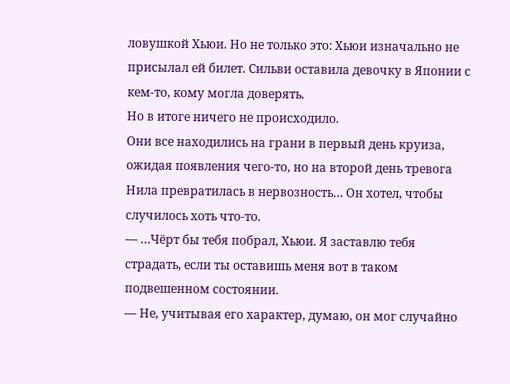ловушкой Хьюи. Но не только это: Хьюи изначально не присылал ей билет. Сильви оставила девочку в Японии с кем-то, кому могла доверять.
Но в итоге ничего не происходило.
Они все находились на грани в первый день круиза, ожидая появления чего-то, но на второй день тревога Нила превратилась в нервозность… Он хотел, чтобы случилось хоть что-то.
— …Чёрт бы тебя побрал, Хьюи. Я заставлю тебя страдать, если ты оставишь меня вот в таком подвешенном состоянии.
— Не, учитывая его характер, думаю, он мог случайно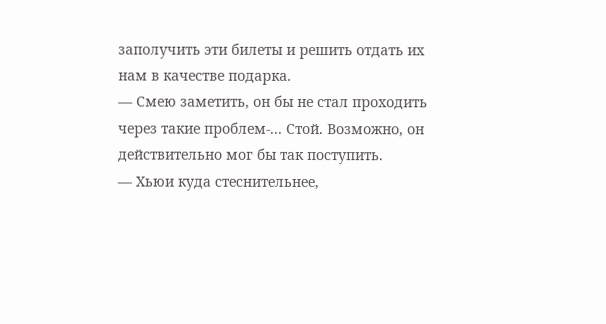заполучить эти билеты и решить отдать их нам в качестве подарка.
— Смею заметить, он бы не стал проходить через такие проблем-... Стой. Возможно, он действительно мог бы так поступить.
— Хьюи куда стеснительнее,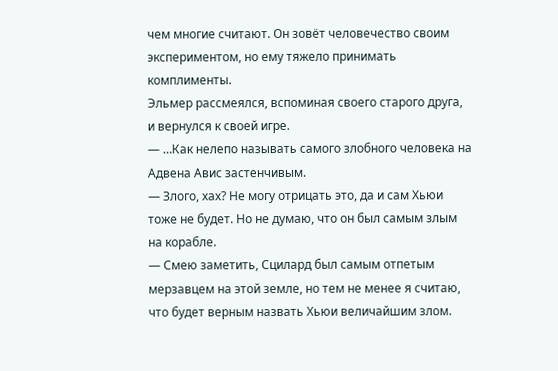чем многие считают. Он зовёт человечество своим экспериментом, но ему тяжело принимать комплименты.
Эльмер рассмеялся, вспоминая своего старого друга, и вернулся к своей игре.
— …Как нелепо называть самого злобного человека на Адвена Авис застенчивым.
— Злого, хах? Не могу отрицать это, да и сам Хьюи тоже не будет. Но не думаю, что он был самым злым на корабле.
— Смею заметить, Сцилард был самым отпетым мерзавцем на этой земле, но тем не менее я считаю, что будет верным назвать Хьюи величайшим злом.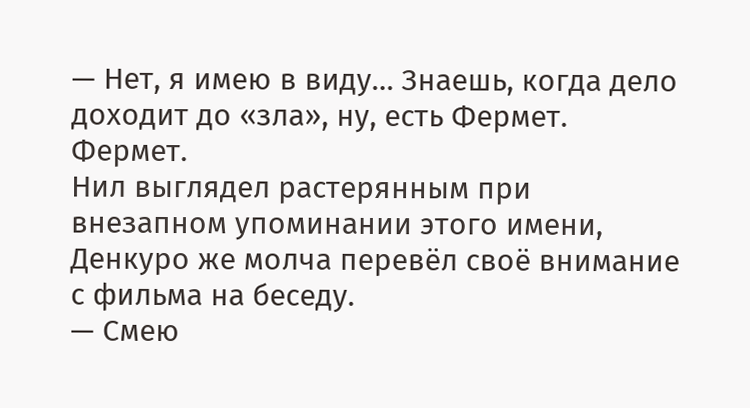— Нет, я имею в виду… Знаешь, когда дело доходит до «зла», ну, есть Фермет.
Фермет.
Нил выглядел растерянным при внезапном упоминании этого имени, Денкуро же молча перевёл своё внимание с фильма на беседу.
— Смею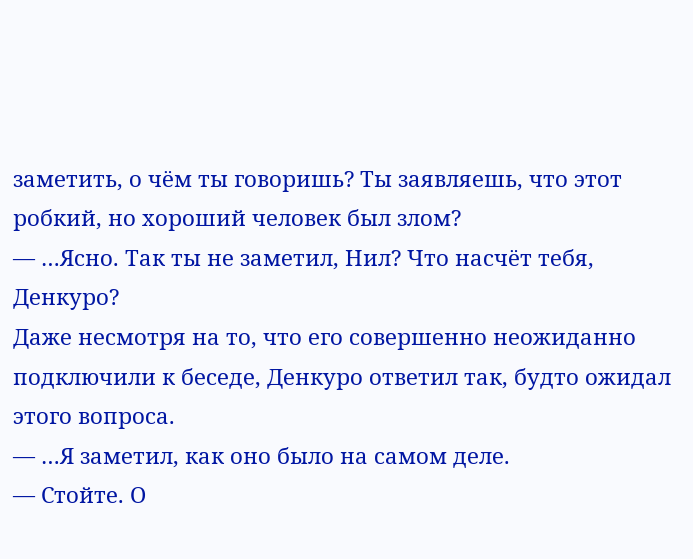заметить, о чём ты говоришь? Ты заявляешь, что этот робкий, но хороший человек был злом?
— …Ясно. Так ты не заметил, Нил? Что насчёт тебя, Денкуро?
Даже несмотря на то, что его совершенно неожиданно подключили к беседе, Денкуро ответил так, будто ожидал этого вопроса.
— …Я заметил, как оно было на самом деле.
— Стойте. О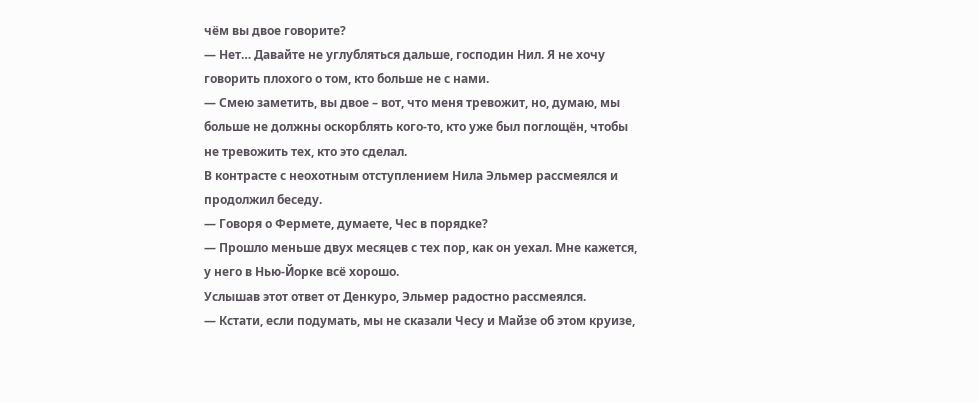чём вы двое говорите?
— Нет… Давайте не углубляться дальше, господин Нил. Я не хочу говорить плохого о том, кто больше не с нами.
— Смею заметить, вы двое – вот, что меня тревожит, но, думаю, мы больше не должны оскорблять кого-то, кто уже был поглощён, чтобы не тревожить тех, кто это сделал.
В контрасте с неохотным отступлением Нила Эльмер рассмеялся и продолжил беседу.
— Говоря о Фермете, думаете, Чес в порядке?
— Прошло меньше двух месяцев с тех пор, как он уехал. Мне кажется, у него в Нью-Йорке всё хорошо.
Услышав этот ответ от Денкуро, Эльмер радостно рассмеялся.
— Кстати, если подумать, мы не сказали Чесу и Майзе об этом круизе,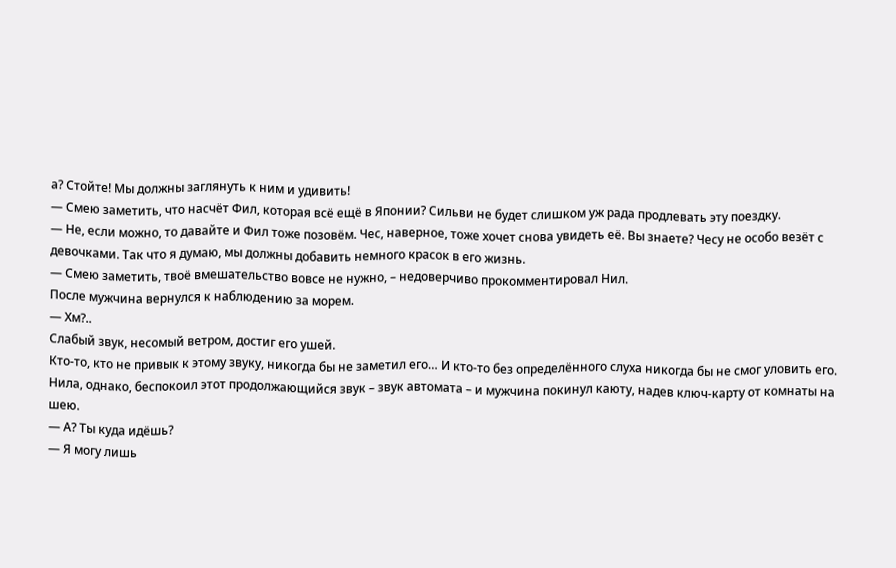а? Стойте! Мы должны заглянуть к ним и удивить!
— Смею заметить, что насчёт Фил, которая всё ещё в Японии? Сильви не будет слишком уж рада продлевать эту поездку.
— Не, если можно, то давайте и Фил тоже позовём. Чес, наверное, тоже хочет снова увидеть её. Вы знаете? Чесу не особо везёт с девочками. Так что я думаю, мы должны добавить немного красок в его жизнь.
— Смею заметить, твоё вмешательство вовсе не нужно, – недоверчиво прокомментировал Нил.
После мужчина вернулся к наблюдению за морем.
— Хм?..
Слабый звук, несомый ветром, достиг его ушей.
Кто-то, кто не привык к этому звуку, никогда бы не заметил его… И кто-то без определённого слуха никогда бы не смог уловить его.
Нила, однако, беспокоил этот продолжающийся звук – звук автомата – и мужчина покинул каюту, надев ключ-карту от комнаты на шею.
— А? Ты куда идёшь?
— Я могу лишь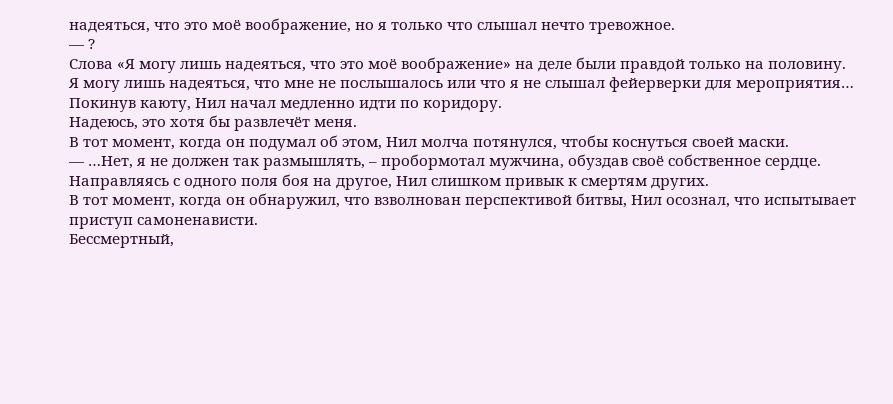надеяться, что это моё воображение, но я только что слышал нечто тревожное.
— ?
Слова «Я могу лишь надеяться, что это моё воображение» на деле были правдой только на половину.
Я могу лишь надеяться, что мне не послышалось или что я не слышал фейерверки для мероприятия…
Покинув каюту, Нил начал медленно идти по коридору.
Надеюсь, это хотя бы развлечёт меня.
В тот момент, когда он подумал об этом, Нил молча потянулся, чтобы коснуться своей маски.
— …Нет, я не должен так размышлять, – пробормотал мужчина, обуздав своё собственное сердце.
Направляясь с одного поля боя на другое, Нил слишком привык к смертям других.
В тот момент, когда он обнаружил, что взволнован перспективой битвы, Нил осознал, что испытывает приступ самоненависти.
Бессмертный,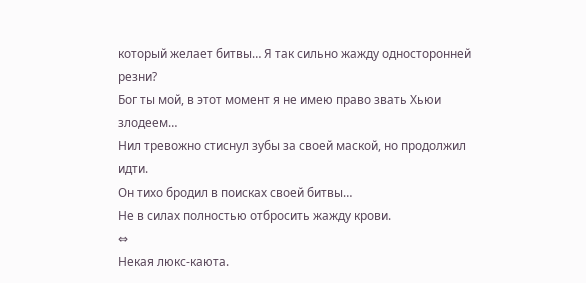который желает битвы… Я так сильно жажду односторонней резни?
Бог ты мой, в этот момент я не имею право звать Хьюи злодеем…
Нил тревожно стиснул зубы за своей маской, но продолжил идти.
Он тихо бродил в поисках своей битвы…
Не в силах полностью отбросить жажду крови.
⇔
Некая люкс-каюта.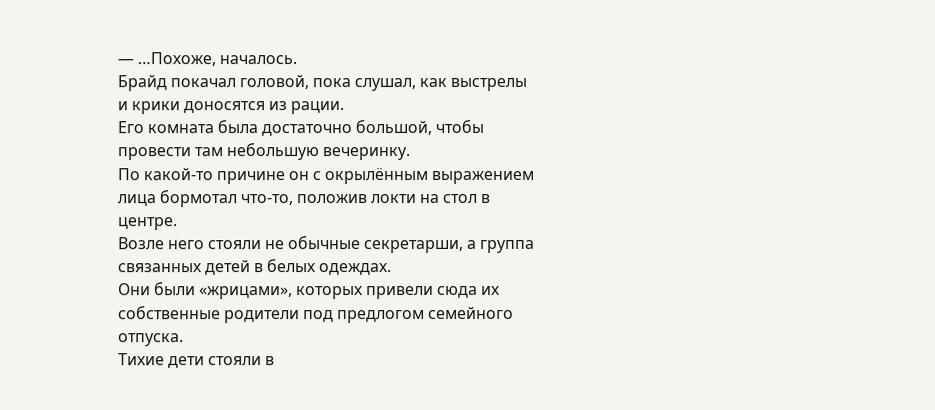— …Похоже, началось.
Брайд покачал головой, пока слушал, как выстрелы и крики доносятся из рации.
Его комната была достаточно большой, чтобы провести там небольшую вечеринку.
По какой-то причине он с окрылённым выражением лица бормотал что-то, положив локти на стол в центре.
Возле него стояли не обычные секретарши, а группа связанных детей в белых одеждах.
Они были «жрицами», которых привели сюда их собственные родители под предлогом семейного отпуска.
Тихие дети стояли в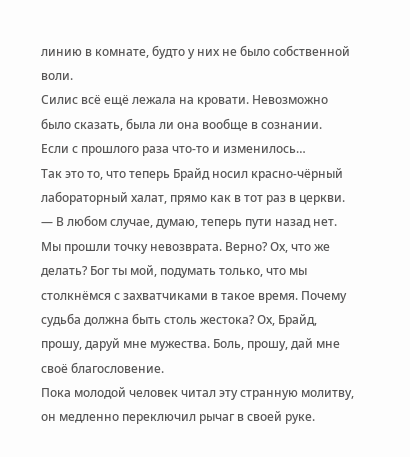линию в комнате, будто у них не было собственной воли.
Силис всё ещё лежала на кровати. Невозможно было сказать, была ли она вообще в сознании.
Если с прошлого раза что-то и изменилось…
Так это то, что теперь Брайд носил красно-чёрный лабораторный халат, прямо как в тот раз в церкви.
— В любом случае, думаю, теперь пути назад нет. Мы прошли точку невозврата. Верно? Ох, что же делать? Бог ты мой, подумать только, что мы столкнёмся с захватчиками в такое время. Почему судьба должна быть столь жестока? Ох, Брайд, прошу, даруй мне мужества. Боль, прошу, дай мне своё благословение.
Пока молодой человек читал эту странную молитву, он медленно переключил рычаг в своей руке.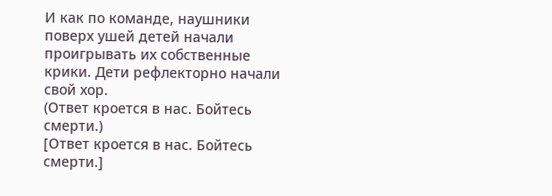И как по команде, наушники поверх ушей детей начали проигрывать их собственные крики. Дети рефлекторно начали свой хор.
(Ответ кроется в нас. Бойтесь смерти.)
[Ответ кроется в нас. Бойтесь смерти.]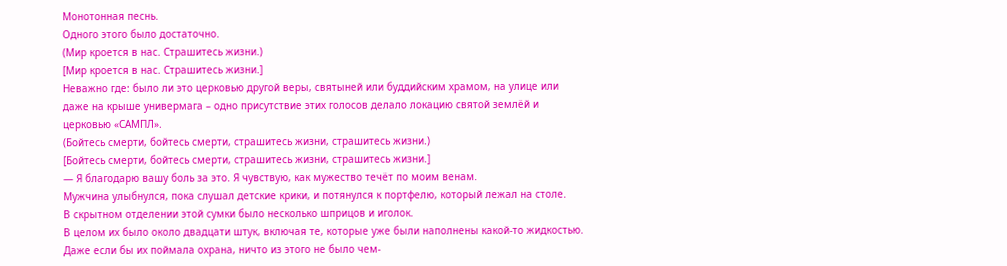Монотонная песнь.
Одного этого было достаточно.
(Мир кроется в нас. Страшитесь жизни.)
[Мир кроется в нас. Страшитесь жизни.]
Неважно где: было ли это церковью другой веры, святыней или буддийским храмом, на улице или даже на крыше универмага – одно присутствие этих голосов делало локацию святой землёй и церковью «САМПЛ».
(Бойтесь смерти, бойтесь смерти, страшитесь жизни, страшитесь жизни.)
[Бойтесь смерти, бойтесь смерти, страшитесь жизни, страшитесь жизни.]
— Я благодарю вашу боль за это. Я чувствую, как мужество течёт по моим венам.
Мужчина улыбнулся, пока слушал детские крики, и потянулся к портфелю, который лежал на столе.
В скрытном отделении этой сумки было несколько шприцов и иголок.
В целом их было около двадцати штук, включая те, которые уже были наполнены какой-то жидкостью. Даже если бы их поймала охрана, ничто из этого не было чем-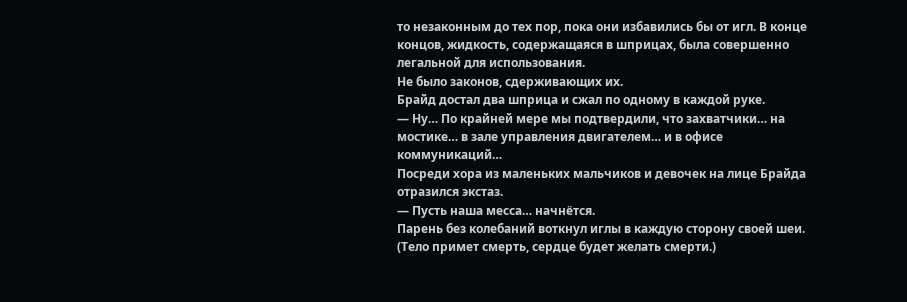то незаконным до тех пор, пока они избавились бы от игл. В конце концов, жидкость, содержащаяся в шприцах, была совершенно легальной для использования.
Не было законов, сдерживающих их.
Брайд достал два шприца и сжал по одному в каждой руке.
— Ну… По крайней мере мы подтвердили, что захватчики… на мостике… в зале управления двигателем… и в офисе коммуникаций…
Посреди хора из маленьких мальчиков и девочек на лице Брайда отразился экстаз.
— Пусть наша месса… начнётся.
Парень без колебаний воткнул иглы в каждую сторону своей шеи.
(Тело примет смерть, сердце будет желать смерти.)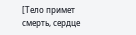[Тело примет смерть, сердце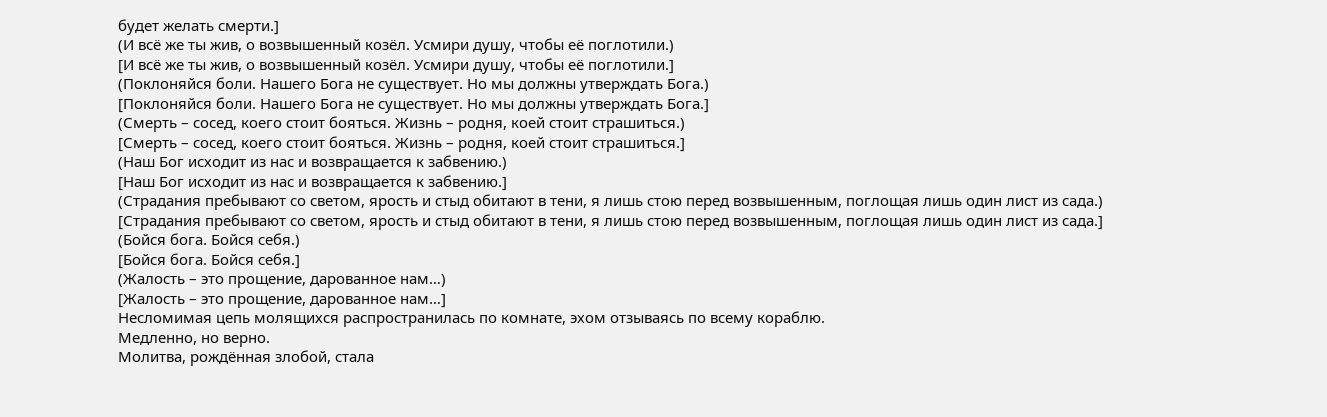будет желать смерти.]
(И всё же ты жив, о возвышенный козёл. Усмири душу, чтобы её поглотили.)
[И всё же ты жив, о возвышенный козёл. Усмири душу, чтобы её поглотили.]
(Поклоняйся боли. Нашего Бога не существует. Но мы должны утверждать Бога.)
[Поклоняйся боли. Нашего Бога не существует. Но мы должны утверждать Бога.]
(Смерть – сосед, коего стоит бояться. Жизнь – родня, коей стоит страшиться.)
[Смерть – сосед, коего стоит бояться. Жизнь – родня, коей стоит страшиться.]
(Наш Бог исходит из нас и возвращается к забвению.)
[Наш Бог исходит из нас и возвращается к забвению.]
(Страдания пребывают со светом, ярость и стыд обитают в тени, я лишь стою перед возвышенным, поглощая лишь один лист из сада.)
[Страдания пребывают со светом, ярость и стыд обитают в тени, я лишь стою перед возвышенным, поглощая лишь один лист из сада.]
(Бойся бога. Бойся себя.)
[Бойся бога. Бойся себя.]
(Жалость – это прощение, дарованное нам…)
[Жалость – это прощение, дарованное нам…]
Несломимая цепь молящихся распространилась по комнате, эхом отзываясь по всему кораблю.
Медленно, но верно.
Молитва, рождённая злобой, стала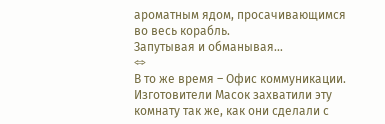ароматным ядом, просачивающимся во весь корабль.
Запутывая и обманывая…
⇔
В то же время – Офис коммуникации.
Изготовители Масок захватили эту комнату так же, как они сделали с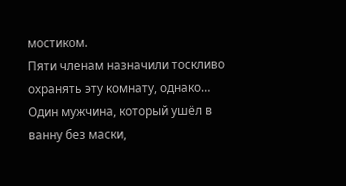мостиком.
Пяти членам назначили тоскливо охранять эту комнату, однако…
Один мужчина, который ушёл в ванну без маски,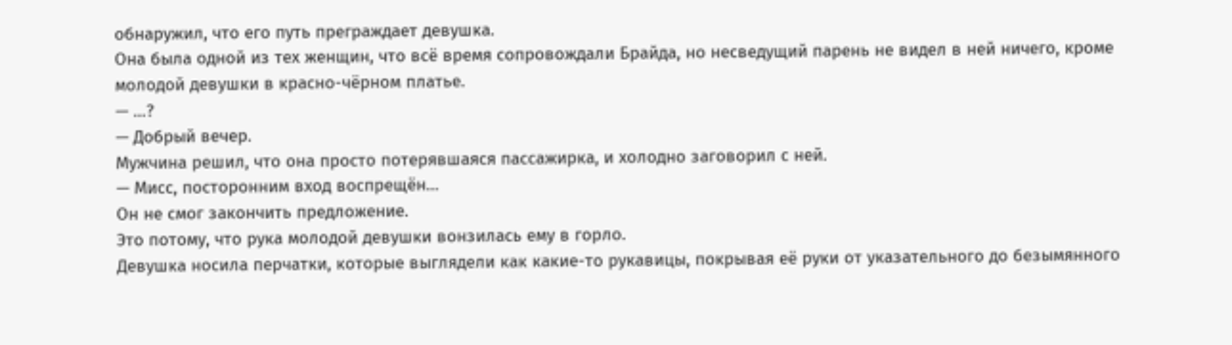обнаружил, что его путь преграждает девушка.
Она была одной из тех женщин, что всё время сопровождали Брайда, но несведущий парень не видел в ней ничего, кроме молодой девушки в красно-чёрном платье.
— …?
— Добрый вечер.
Мужчина решил, что она просто потерявшаяся пассажирка, и холодно заговорил с ней.
— Мисс, посторонним вход воспрещён…
Он не смог закончить предложение.
Это потому, что рука молодой девушки вонзилась ему в горло.
Девушка носила перчатки, которые выглядели как какие-то рукавицы, покрывая её руки от указательного до безымянного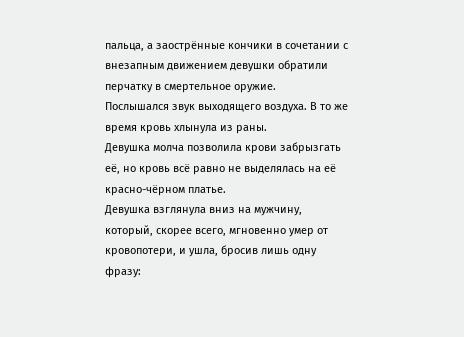пальца, а заострённые кончики в сочетании с внезапным движением девушки обратили перчатку в смертельное оружие.
Послышался звук выходящего воздуха. В то же время кровь хлынула из раны.
Девушка молча позволила крови забрызгать её, но кровь всё равно не выделялась на её красно-чёрном платье.
Девушка взглянула вниз на мужчину, который, скорее всего, мгновенно умер от кровопотери, и ушла, бросив лишь одну фразу: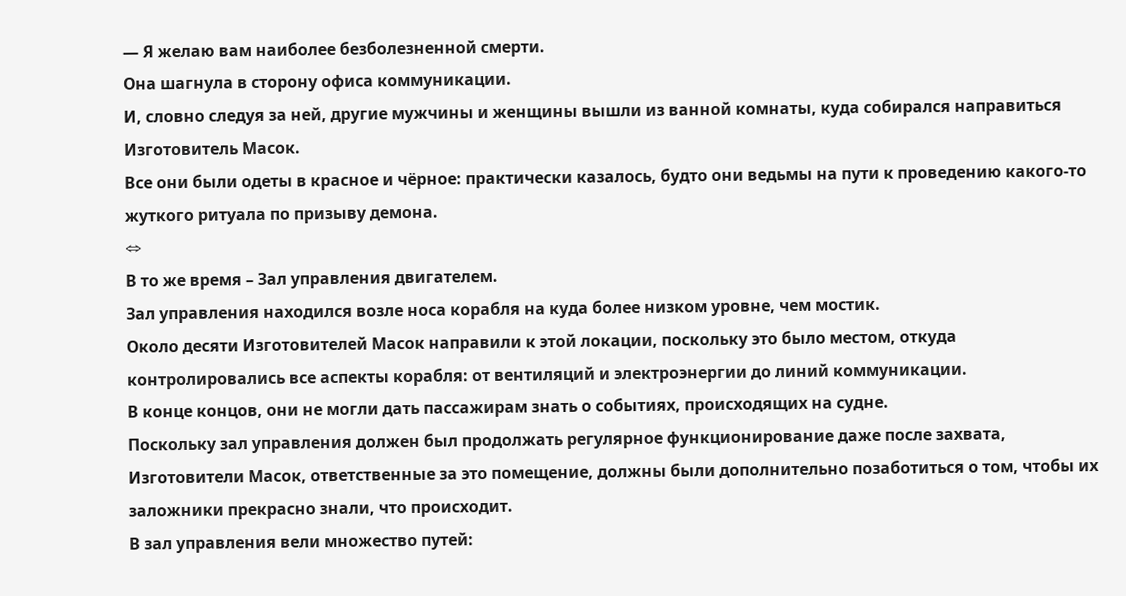— Я желаю вам наиболее безболезненной смерти.
Она шагнула в сторону офиса коммуникации.
И, словно следуя за ней, другие мужчины и женщины вышли из ванной комнаты, куда собирался направиться Изготовитель Масок.
Все они были одеты в красное и чёрное: практически казалось, будто они ведьмы на пути к проведению какого-то жуткого ритуала по призыву демона.
⇔
В то же время – Зал управления двигателем.
Зал управления находился возле носа корабля на куда более низком уровне, чем мостик.
Около десяти Изготовителей Масок направили к этой локации, поскольку это было местом, откуда контролировались все аспекты корабля: от вентиляций и электроэнергии до линий коммуникации.
В конце концов, они не могли дать пассажирам знать о событиях, происходящих на судне.
Поскольку зал управления должен был продолжать регулярное функционирование даже после захвата, Изготовители Масок, ответственные за это помещение, должны были дополнительно позаботиться о том, чтобы их заложники прекрасно знали, что происходит.
В зал управления вели множество путей: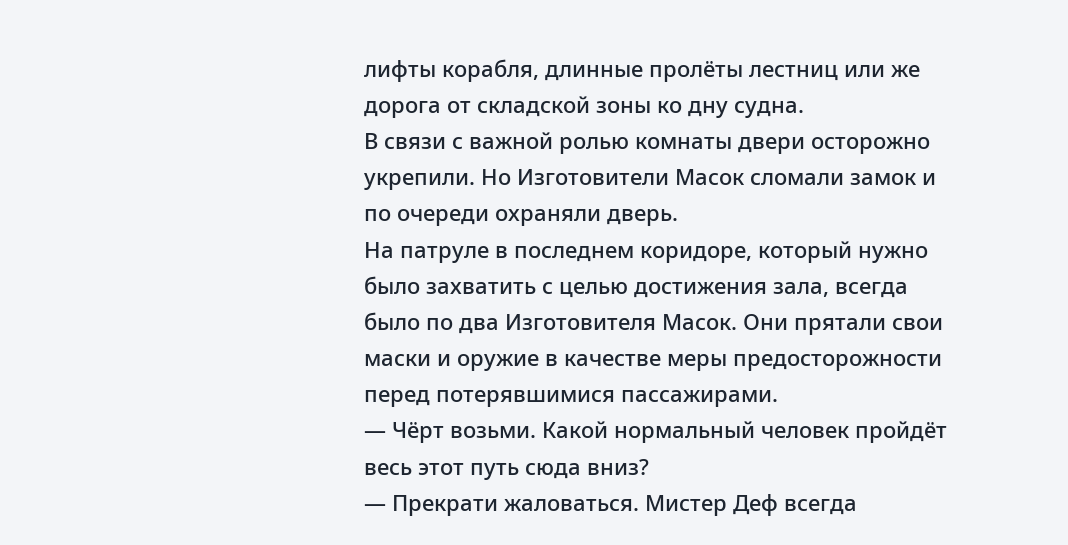лифты корабля, длинные пролёты лестниц или же дорога от складской зоны ко дну судна.
В связи с важной ролью комнаты двери осторожно укрепили. Но Изготовители Масок сломали замок и по очереди охраняли дверь.
На патруле в последнем коридоре, который нужно было захватить с целью достижения зала, всегда было по два Изготовителя Масок. Они прятали свои маски и оружие в качестве меры предосторожности перед потерявшимися пассажирами.
— Чёрт возьми. Какой нормальный человек пройдёт весь этот путь сюда вниз?
— Прекрати жаловаться. Мистер Деф всегда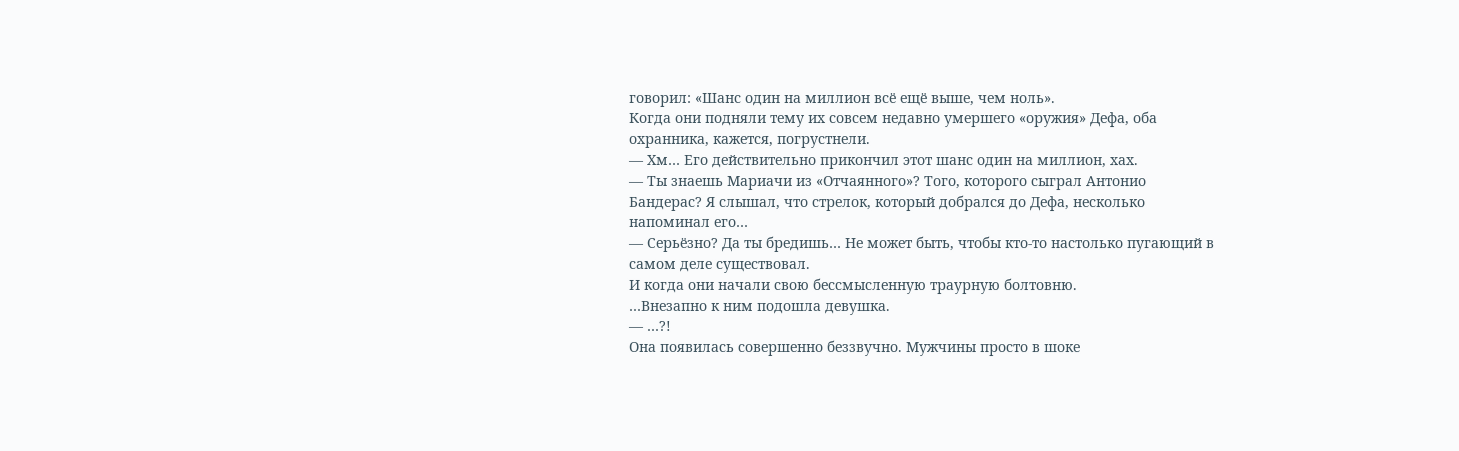говорил: «Шанс один на миллион всё ещё выше, чем ноль».
Когда они подняли тему их совсем недавно умершего «оружия» Дефа, оба охранника, кажется, погрустнели.
— Хм… Его действительно прикончил этот шанс один на миллион, хах.
— Ты знаешь Мариачи из «Отчаянного»? Того, которого сыграл Антонио Бандерас? Я слышал, что стрелок, который добрался до Дефа, несколько напоминал его…
— Серьёзно? Да ты бредишь… Не может быть, чтобы кто-то настолько пугающий в самом деле существовал.
И когда они начали свою бессмысленную траурную болтовню.
…Внезапно к ним подошла девушка.
— …?!
Она появилась совершенно беззвучно. Мужчины просто в шоке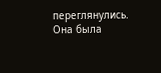переглянулись.
Она была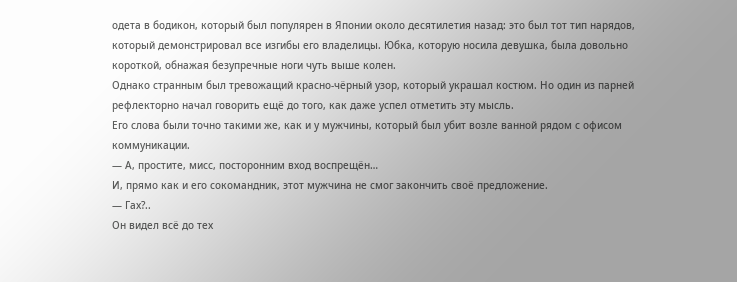одета в бодикон, который был популярен в Японии около десятилетия назад: это был тот тип нарядов, который демонстрировал все изгибы его владелицы. Юбка, которую носила девушка, была довольно короткой, обнажая безупречные ноги чуть выше колен.
Однако странным был тревожащий красно-чёрный узор, который украшал костюм. Но один из парней рефлекторно начал говорить ещё до того, как даже успел отметить эту мысль.
Его слова были точно такими же, как и у мужчины, который был убит возле ванной рядом с офисом коммуникации.
— А, простите, мисс, посторонним вход воспрещён…
И, прямо как и его сокомандник, этот мужчина не смог закончить своё предложение.
— Гах?..
Он видел всё до тех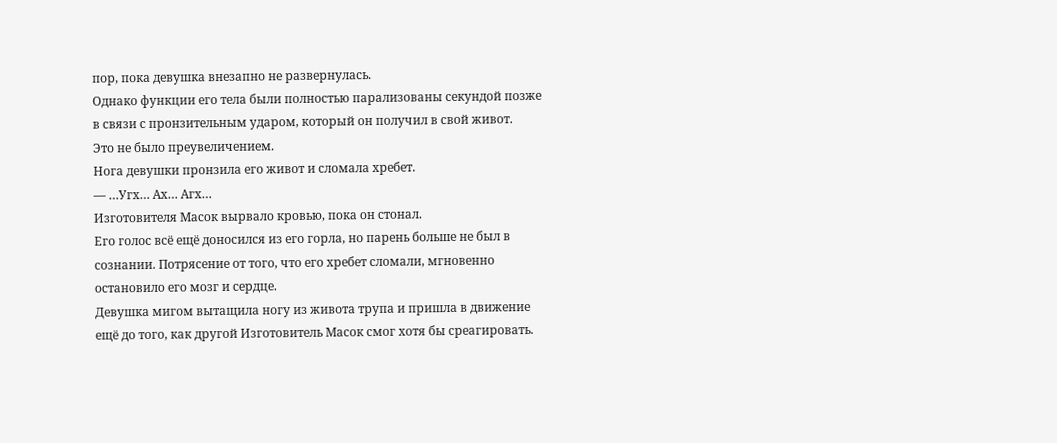пор, пока девушка внезапно не развернулась.
Однако функции его тела были полностью парализованы секундой позже в связи с пронзительным ударом, который он получил в свой живот.
Это не было преувеличением.
Нога девушки пронзила его живот и сломала хребет.
— …Угх… Ах… Агх…
Изготовителя Масок вырвало кровью, пока он стонал.
Его голос всё ещё доносился из его горла, но парень больше не был в сознании. Потрясение от того, что его хребет сломали, мгновенно остановило его мозг и сердце.
Девушка мигом вытащила ногу из живота трупа и пришла в движение ещё до того, как другой Изготовитель Масок смог хотя бы среагировать.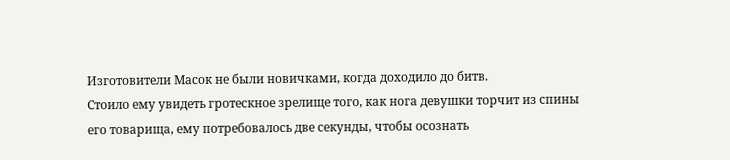Изготовители Масок не были новичками, когда доходило до битв.
Стоило ему увидеть гротескное зрелище того, как нога девушки торчит из спины его товарища, ему потребовалось две секунды, чтобы осознать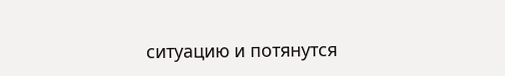ситуацию и потянутся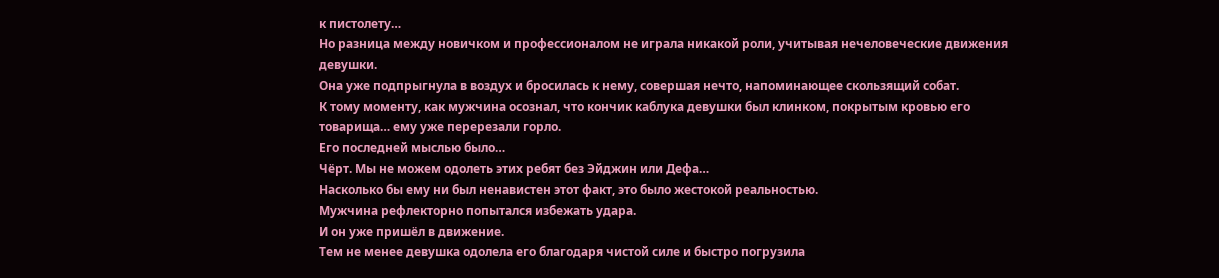к пистолету…
Но разница между новичком и профессионалом не играла никакой роли, учитывая нечеловеческие движения девушки.
Она уже подпрыгнула в воздух и бросилась к нему, совершая нечто, напоминающее скользящий собат.
К тому моменту, как мужчина осознал, что кончик каблука девушки был клинком, покрытым кровью его товарища… ему уже перерезали горло.
Его последней мыслью было…
Чёрт. Мы не можем одолеть этих ребят без Эйджин или Дефа…
Насколько бы ему ни был ненавистен этот факт, это было жестокой реальностью.
Мужчина рефлекторно попытался избежать удара.
И он уже пришёл в движение.
Тем не менее девушка одолела его благодаря чистой силе и быстро погрузила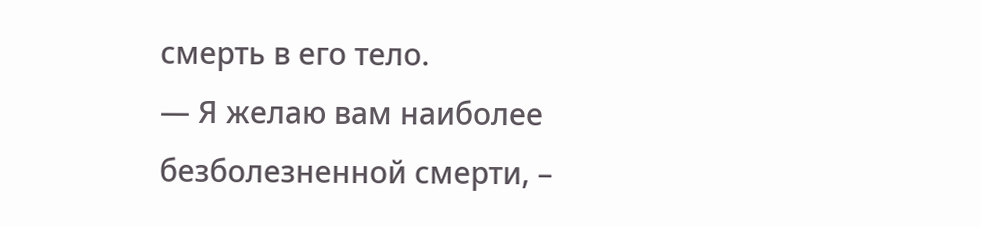смерть в его тело.
— Я желаю вам наиболее безболезненной смерти, –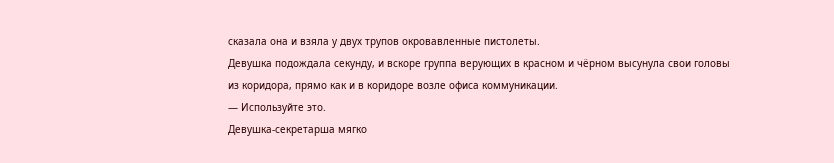сказала она и взяла у двух трупов окровавленные пистолеты.
Девушка подождала секунду, и вскоре группа верующих в красном и чёрном высунула свои головы из коридора, прямо как и в коридоре возле офиса коммуникации.
— Используйте это.
Девушка-секретарша мягко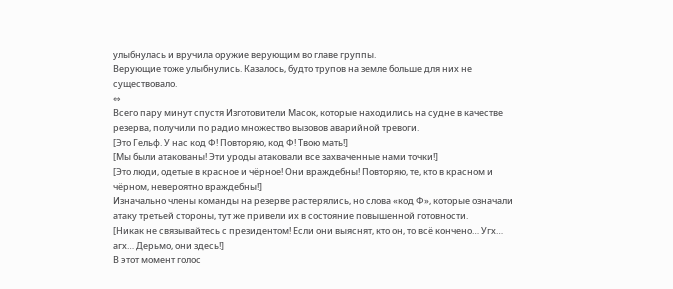улыбнулась и вручила оружие верующим во главе группы.
Верующие тоже улыбнулись. Казалось, будто трупов на земле больше для них не существовало.
⇔
Всего пару минут спустя Изготовители Масок, которые находились на судне в качестве резерва, получили по радио множество вызовов аварийной тревоги.
[Это Гельф. У нас код Ф! Повторяю, код Ф! Твою мать!]
[Мы были атакованы! Эти уроды атаковали все захваченные нами точки!]
[Это люди, одетые в красное и чёрное! Они враждебны! Повторяю, те, кто в красном и чёрном, невероятно враждебны!]
Изначально члены команды на резерве растерялись, но слова «код Ф», которые означали атаку третьей стороны, тут же привели их в состояние повышенной готовности.
[Никак не связывайтесь с президентом! Если они выяснят, кто он, то всё кончено… Угх… агх… Дерьмо, они здесь!]
В этот момент голос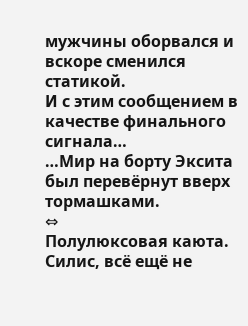мужчины оборвался и вскоре сменился статикой.
И с этим сообщением в качестве финального сигнала…
…Мир на борту Эксита был перевёрнут вверх тормашками.
⇔
Полулюксовая каюта.
Силис, всё ещё не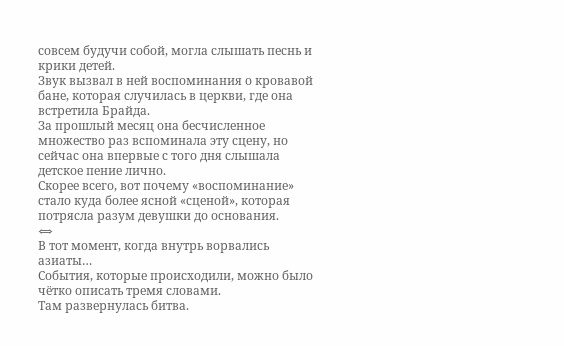совсем будучи собой, могла слышать песнь и крики детей.
Звук вызвал в ней воспоминания о кровавой бане, которая случилась в церкви, где она встретила Брайда.
За прошлый месяц она бесчисленное множество раз вспоминала эту сцену, но сейчас она впервые с того дня слышала детское пение лично.
Скорее всего, вот почему «воспоминание» стало куда более ясной «сценой», которая потрясла разум девушки до основания.
⇔
В тот момент, когда внутрь ворвались азиаты…
События, которые происходили, можно было чётко описать тремя словами.
Там развернулась битва.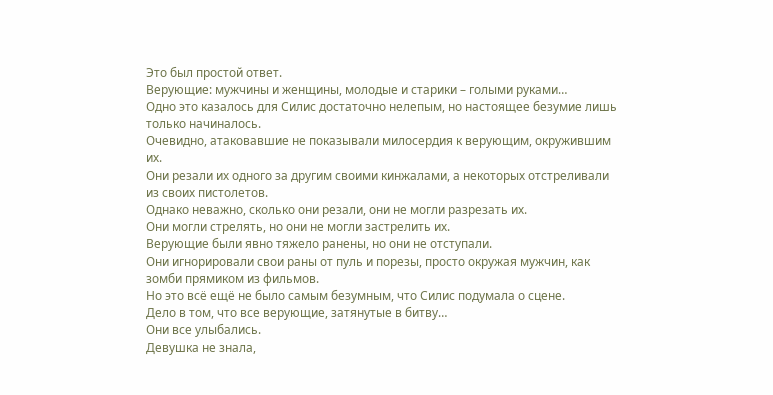Это был простой ответ.
Верующие: мужчины и женщины, молодые и старики – голыми руками…
Одно это казалось для Силис достаточно нелепым, но настоящее безумие лишь только начиналось.
Очевидно, атаковавшие не показывали милосердия к верующим, окружившим их.
Они резали их одного за другим своими кинжалами, а некоторых отстреливали из своих пистолетов.
Однако неважно, сколько они резали, они не могли разрезать их.
Они могли стрелять, но они не могли застрелить их.
Верующие были явно тяжело ранены, но они не отступали.
Они игнорировали свои раны от пуль и порезы, просто окружая мужчин, как зомби прямиком из фильмов.
Но это всё ещё не было самым безумным, что Силис подумала о сцене.
Дело в том, что все верующие, затянутые в битву…
Они все улыбались.
Девушка не знала,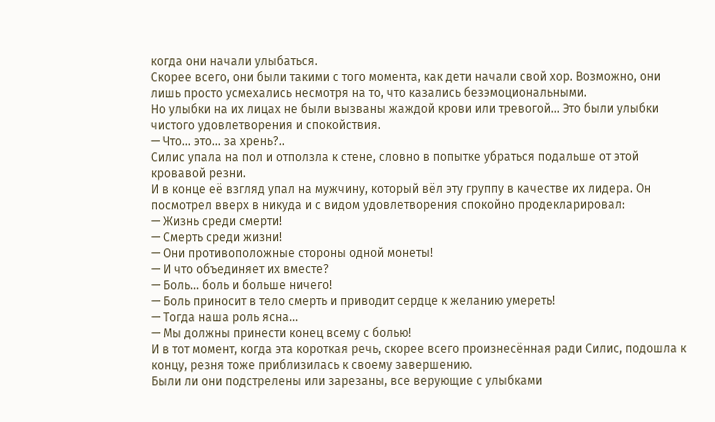когда они начали улыбаться.
Скорее всего, они были такими с того момента, как дети начали свой хор. Возможно, они лишь просто усмехались несмотря на то, что казались безэмоциональными.
Но улыбки на их лицах не были вызваны жаждой крови или тревогой… Это были улыбки чистого удовлетворения и спокойствия.
— Что… это… за хрень?..
Силис упала на пол и отползла к стене, словно в попытке убраться подальше от этой кровавой резни.
И в конце её взгляд упал на мужчину, который вёл эту группу в качестве их лидера. Он посмотрел вверх в никуда и с видом удовлетворения спокойно продекларировал:
— Жизнь среди смерти!
— Смерть среди жизни!
— Они противоположные стороны одной монеты!
— И что объединяет их вместе?
— Боль… боль и больше ничего!
— Боль приносит в тело смерть и приводит сердце к желанию умереть!
— Тогда наша роль ясна…
— Мы должны принести конец всему с болью!
И в тот момент, когда эта короткая речь, скорее всего произнесённая ради Силис, подошла к концу, резня тоже приблизилась к своему завершению.
Были ли они подстрелены или зарезаны, все верующие с улыбками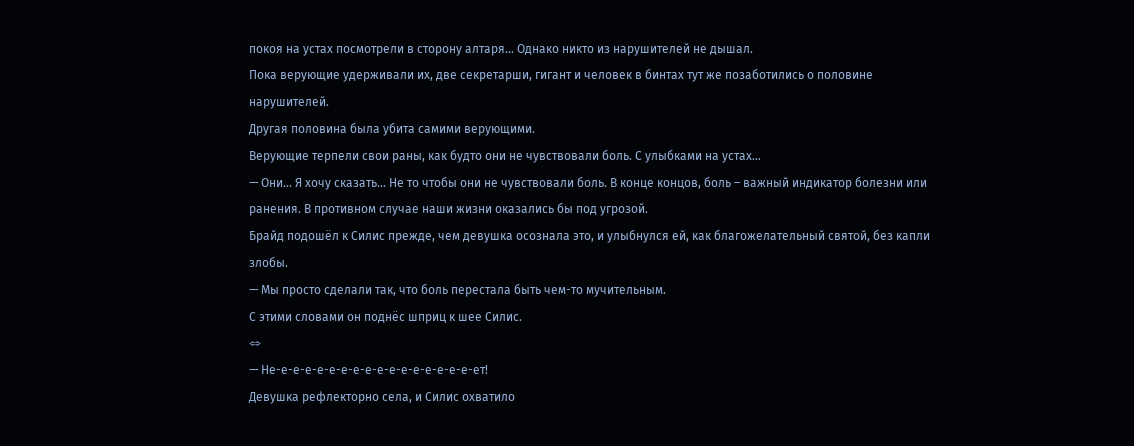покоя на устах посмотрели в сторону алтаря… Однако никто из нарушителей не дышал.
Пока верующие удерживали их, две секретарши, гигант и человек в бинтах тут же позаботились о половине нарушителей.
Другая половина была убита самими верующими.
Верующие терпели свои раны, как будто они не чувствовали боль. С улыбками на устах…
— Они… Я хочу сказать… Не то чтобы они не чувствовали боль. В конце концов, боль – важный индикатор болезни или ранения. В противном случае наши жизни оказались бы под угрозой.
Брайд подошёл к Силис прежде, чем девушка осознала это, и улыбнулся ей, как благожелательный святой, без капли злобы.
— Мы просто сделали так, что боль перестала быть чем-то мучительным.
С этими словами он поднёс шприц к шее Силис.
⇔
— Не-е-е-е-е-е-е-е-е-е-е-е-е-е-е-е-е-ет!
Девушка рефлекторно села, и Силис охватило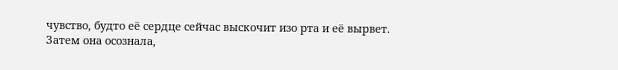чувство, будто её сердце сейчас выскочит изо рта и её вырвет.
Затем она осознала,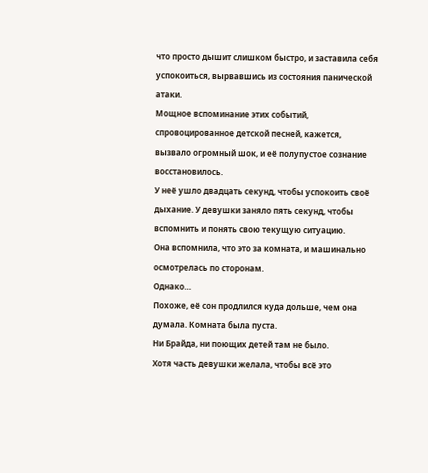что просто дышит слишком быстро, и заставила себя успокоиться, вырвавшись из состояния панической атаки.
Мощное вспоминание этих событий, спровоцированное детской песней, кажется, вызвало огромный шок, и её полупустое сознание восстановилось.
У неё ушло двадцать секунд, чтобы успокоить своё дыхание. У девушки заняло пять секунд, чтобы вспомнить и понять свою текущую ситуацию.
Она вспомнила, что это за комната, и машинально осмотрелась по сторонам.
Однако…
Похоже, её сон продлился куда дольше, чем она думала. Комната была пуста.
Ни Брайда, ни поющих детей там не было.
Хотя часть девушки желала, чтобы всё это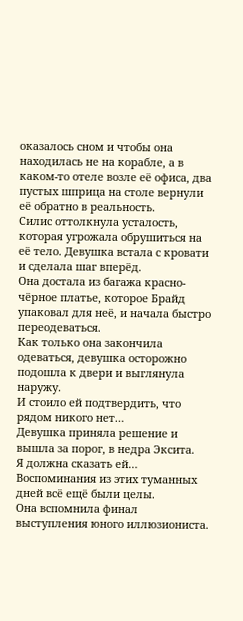оказалось сном и чтобы она находилась не на корабле, а в каком-то отеле возле её офиса, два пустых шприца на столе вернули её обратно в реальность.
Силис оттолкнула усталость, которая угрожала обрушиться на её тело. Девушка встала с кровати и сделала шаг вперёд.
Она достала из багажа красно-чёрное платье, которое Брайд упаковал для неё, и начала быстро переодеваться.
Как только она закончила одеваться, девушка осторожно подошла к двери и выглянула наружу.
И стоило ей подтвердить, что рядом никого нет…
Девушка приняла решение и вышла за порог, в недра Эксита.
Я должна сказать ей…
Воспоминания из этих туманных дней всё ещё были целы.
Она вспомнила финал выступления юного иллюзиониста.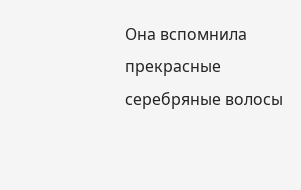Она вспомнила прекрасные серебряные волосы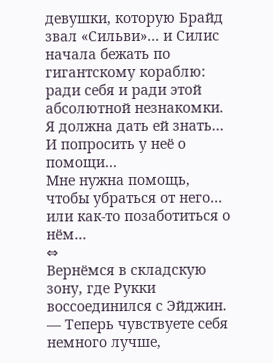девушки, которую Брайд звал «Сильви»… и Силис начала бежать по гигантскому кораблю: ради себя и ради этой абсолютной незнакомки.
Я должна дать ей знать… И попросить у неё о помощи…
Мне нужна помощь, чтобы убраться от него… или как-то позаботиться о нём…
⇔
Вернёмся в складскую зону, где Рукки воссоединился с Эйджин.
— Теперь чувствуете себя немного лучше,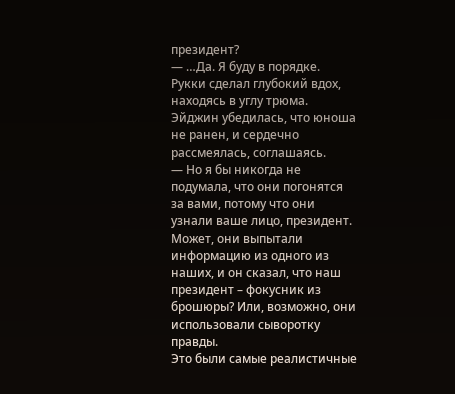президент?
— …Да. Я буду в порядке.
Рукки сделал глубокий вдох, находясь в углу трюма.
Эйджин убедилась, что юноша не ранен, и сердечно рассмеялась, соглашаясь.
— Но я бы никогда не подумала, что они погонятся за вами, потому что они узнали ваше лицо, президент. Может, они выпытали информацию из одного из наших, и он сказал, что наш президент – фокусник из брошюры? Или, возможно, они использовали сыворотку правды.
Это были самые реалистичные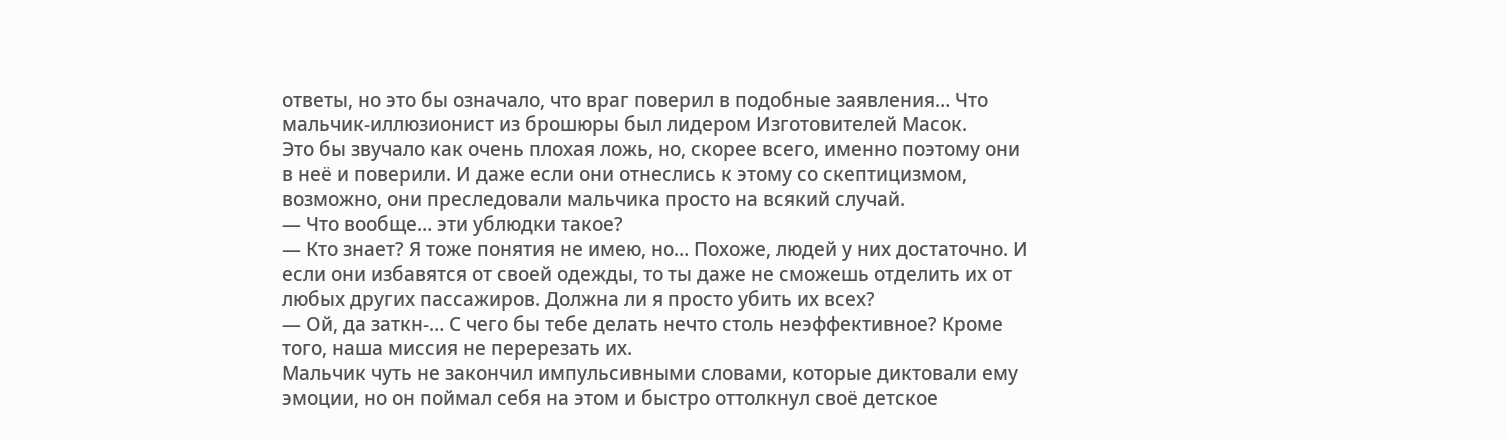ответы, но это бы означало, что враг поверил в подобные заявления… Что мальчик-иллюзионист из брошюры был лидером Изготовителей Масок.
Это бы звучало как очень плохая ложь, но, скорее всего, именно поэтому они в неё и поверили. И даже если они отнеслись к этому со скептицизмом, возможно, они преследовали мальчика просто на всякий случай.
— Что вообще… эти ублюдки такое?
— Кто знает? Я тоже понятия не имею, но… Похоже, людей у них достаточно. И если они избавятся от своей одежды, то ты даже не сможешь отделить их от любых других пассажиров. Должна ли я просто убить их всех?
— Ой, да заткн-… С чего бы тебе делать нечто столь неэффективное? Кроме того, наша миссия не перерезать их.
Мальчик чуть не закончил импульсивными словами, которые диктовали ему эмоции, но он поймал себя на этом и быстро оттолкнул своё детское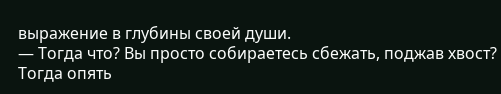выражение в глубины своей души.
— Тогда что? Вы просто собираетесь сбежать, поджав хвост? Тогда опять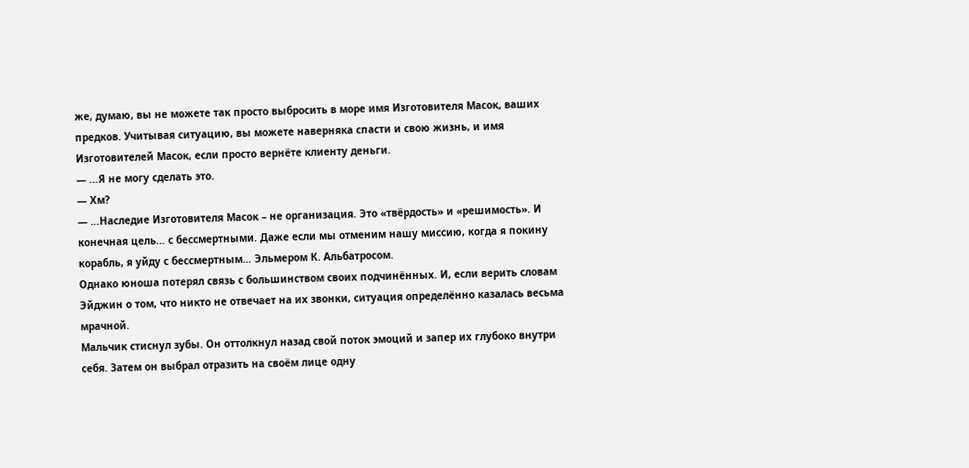же, думаю, вы не можете так просто выбросить в море имя Изготовителя Масок, ваших предков. Учитывая ситуацию, вы можете наверняка спасти и свою жизнь, и имя Изготовителей Масок, если просто вернёте клиенту деньги.
— …Я не могу сделать это.
— Хм?
— …Наследие Изготовителя Масок – не организация. Это «твёрдость» и «решимость». И конечная цель… с бессмертными. Даже если мы отменим нашу миссию, когда я покину корабль, я уйду с бессмертным… Эльмером К. Альбатросом.
Однако юноша потерял связь с большинством своих подчинённых. И, если верить словам Эйджин о том, что никто не отвечает на их звонки, ситуация определённо казалась весьма мрачной.
Мальчик стиснул зубы. Он оттолкнул назад свой поток эмоций и запер их глубоко внутри себя. Затем он выбрал отразить на своём лице одну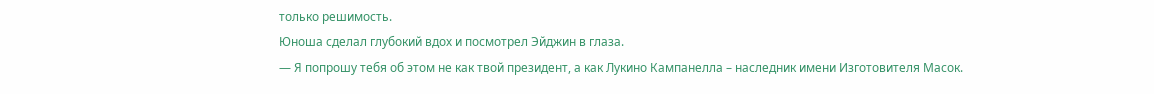только решимость.
Юноша сделал глубокий вдох и посмотрел Эйджин в глаза.
— Я попрошу тебя об этом не как твой президент, а как Лукино Кампанелла – наследник имени Изготовителя Масок.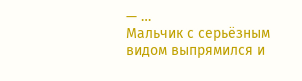— …
Мальчик с серьёзным видом выпрямился и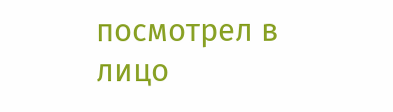посмотрел в лицо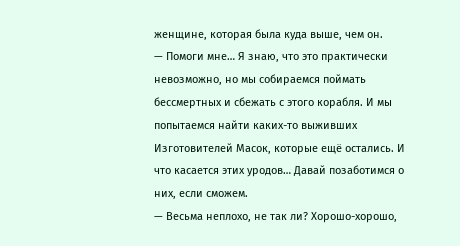женщине, которая была куда выше, чем он.
— Помоги мне… Я знаю, что это практически невозможно, но мы собираемся поймать бессмертных и сбежать с этого корабля. И мы попытаемся найти каких-то выживших Изготовителей Масок, которые ещё остались. И что касается этих уродов… Давай позаботимся о них, если сможем.
— Весьма неплохо, не так ли? Хорошо-хорошо,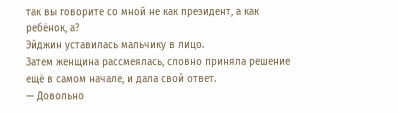так вы говорите со мной не как президент, а как ребёнок, а?
Эйджин уставилась мальчику в лицо.
Затем женщина рассмеялась, словно приняла решение ещё в самом начале, и дала свой ответ.
— Довольно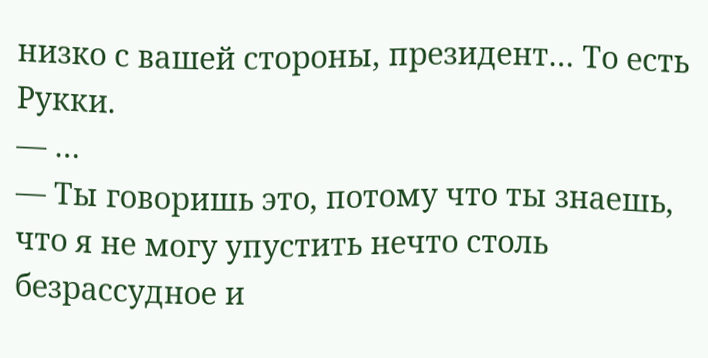низко с вашей стороны, президент… То есть Рукки.
— …
— Ты говоришь это, потому что ты знаешь, что я не могу упустить нечто столь безрассудное и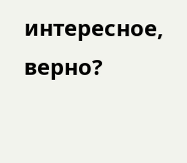интересное, верно?